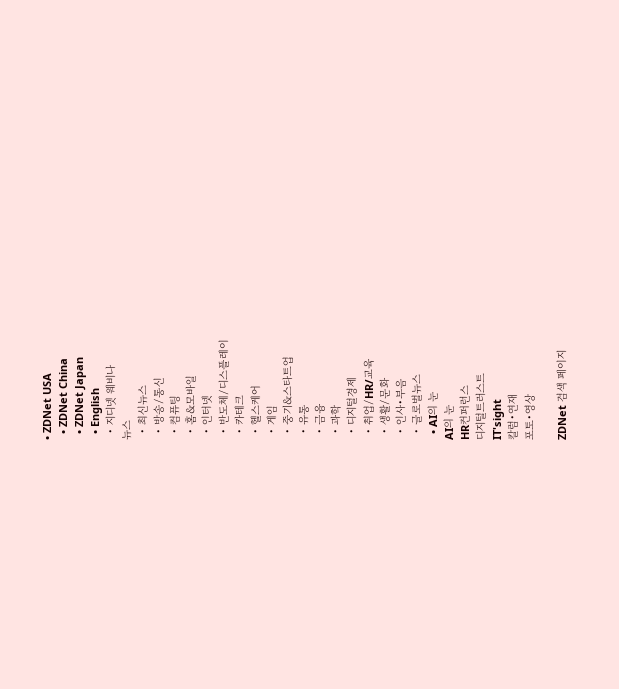• ZDNet USA
  • ZDNet China
  • ZDNet Japan
  • English
  • 지디넷 웨비나
뉴스
  • 최신뉴스
  • 방송/통신
  • 컴퓨팅
  • 홈&모바일
  • 인터넷
  • 반도체/디스플레이
  • 카테크
  • 헬스케어
  • 게임
  • 중기&스타트업
  • 유통
  • 금융
  • 과학
  • 디지털경제
  • 취업/HR/교육
  • 생활/문화
  • 인사•부음
  • 글로벌뉴스
  • AI의 눈
AI의 눈
HR컨퍼런스
디지털트러스트
IT'sight
칼럼•연재
포토•영상

ZDNet 검색 페이지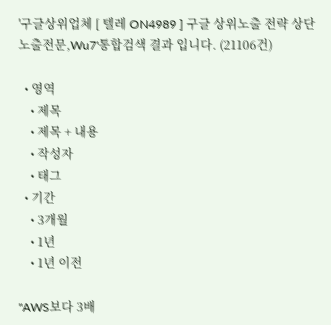'구글상위업체 [ 텔레 ON4989 ] 구글 상위노출 전략 상단노출전문,Wu7'통합검색 결과 입니다. (21106건)

  • 영역
    • 제목
    • 제목 + 내용
    • 작성자
    • 태그
  • 기간
    • 3개월
    • 1년
    • 1년 이전

"AWS보다 3배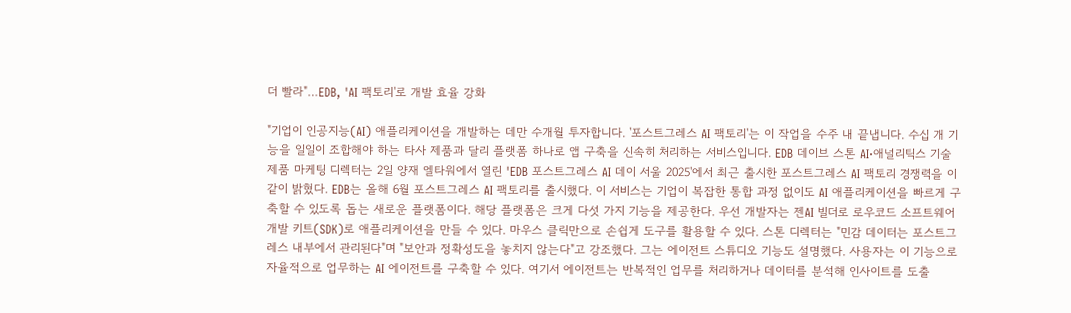더 빨라"…EDB, 'AI 팩토리'로 개발 효율 강화

"기업이 인공지능(AI) 애플리케이션을 개발하는 데만 수개월 투자합니다. '포스트그레스 AI 팩토리'는 이 작업을 수주 내 끝냅니다. 수십 개 기능을 일일이 조합해야 하는 타사 제품과 달리 플랫폼 하나로 앱 구축을 신속히 처리하는 서비스입니다. EDB 데이브 스톤 AI·애널리틱스 기술 제품 마케팅 디렉터는 2일 양재 엘타워에서 열린 'EDB 포스트그레스 AI 데이 서울 2025'에서 최근 출시한 포스트그레스 AI 팩토리 경쟁력을 이같이 밝혔다. EDB는 올해 6월 포스트그레스 AI 팩토리를 출시했다. 이 서비스는 기업이 복잡한 통합 과정 없이도 AI 애플리케이션을 빠르게 구축할 수 있도록 돕는 새로운 플랫폼이다. 해당 플랫폼은 크게 다섯 가지 기능을 제공한다. 우선 개발자는 젠AI 빌더로 로우코드 소프트웨어 개발 키트(SDK)로 애플리케이션을 만들 수 있다. 마우스 클릭만으로 손쉽게 도구를 활용할 수 있다. 스톤 디렉터는 "민감 데이터는 포스트그레스 내부에서 관리된다"며 "보안과 정확성도을 놓치지 않는다"고 강조했다. 그는 에이전트 스튜디오 기능도 설명했다. 사용자는 이 기능으로 자율적으로 업무하는 AI 에이전트를 구축할 수 있다. 여기서 에이전트는 반복적인 업무를 처리하거나 데이터를 분석해 인사이트를 도출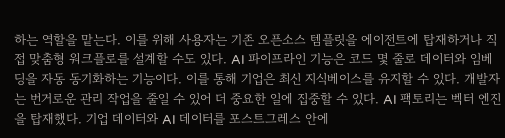하는 역할을 맡는다. 이를 위해 사용자는 기존 오픈소스 템플릿을 에이전트에 탑재하거나 직접 맞춤형 워크플로를 설계할 수도 있다. AI 파이프라인 기능은 코드 몇 줄로 데이터와 임베딩을 자동 동기화하는 기능이다. 이를 통해 기업은 최신 지식베이스를 유지할 수 있다. 개발자는 번거로운 관리 작업을 줄일 수 있어 더 중요한 일에 집중할 수 있다. AI 팩토리는 벡터 엔진을 탑재했다. 기업 데이터와 AI 데이터를 포스트그레스 안에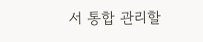서 통합 관리할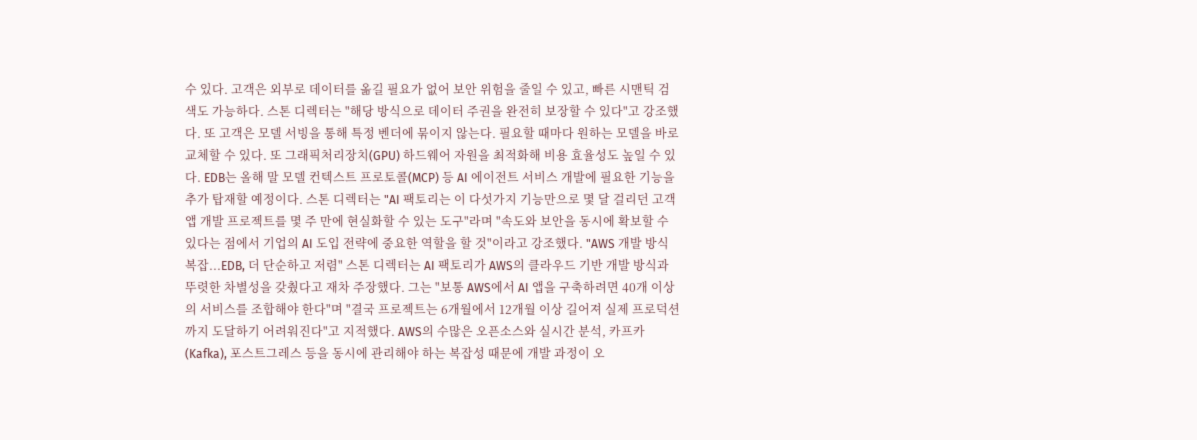수 있다. 고객은 외부로 데이터를 옮길 필요가 없어 보안 위험을 줄일 수 있고, 빠른 시맨틱 검색도 가능하다. 스톤 디렉터는 "해당 방식으로 데이터 주권을 완전히 보장할 수 있다"고 강조했다. 또 고객은 모델 서빙을 통해 특정 벤더에 묶이지 않는다. 필요할 때마다 원하는 모델을 바로 교체할 수 있다. 또 그래픽처리장치(GPU) 하드웨어 자원을 최적화해 비용 효율성도 높일 수 있다. EDB는 올해 말 모델 컨텍스트 프로토콜(MCP) 등 AI 에이전트 서비스 개발에 필요한 기능을 추가 탑재할 예정이다. 스톤 디렉터는 "AI 팩토리는 이 다섯가지 기능만으로 몇 달 걸리던 고객 앱 개발 프로젝트를 몇 주 만에 현실화할 수 있는 도구"라며 "속도와 보안을 동시에 확보할 수 있다는 점에서 기업의 AI 도입 전략에 중요한 역할을 할 것"이라고 강조했다. "AWS 개발 방식 복잡...EDB, 더 단순하고 저렴" 스톤 디렉터는 AI 팩토리가 AWS의 클라우드 기반 개발 방식과 뚜렷한 차별성을 갖췄다고 재차 주장했다. 그는 "보통 AWS에서 AI 앱을 구축하려면 40개 이상의 서비스를 조합해야 한다"며 "결국 프로젝트는 6개월에서 12개월 이상 길어져 실제 프로덕션까지 도달하기 어려워진다"고 지적했다. AWS의 수많은 오픈소스와 실시간 분석, 카프카(Kafka), 포스트그레스 등을 동시에 관리해야 하는 복잡성 때문에 개발 과정이 오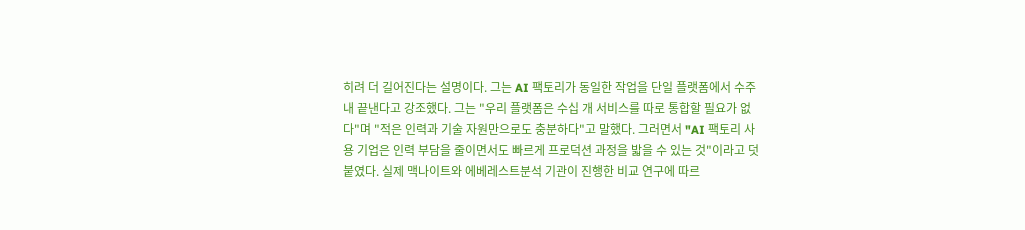히려 더 길어진다는 설명이다. 그는 AI 팩토리가 동일한 작업을 단일 플랫폼에서 수주 내 끝낸다고 강조했다. 그는 "우리 플랫폼은 수십 개 서비스를 따로 통합할 필요가 없다"며 "적은 인력과 기술 자원만으로도 충분하다"고 말했다. 그러면서 "AI 팩토리 사용 기업은 인력 부담을 줄이면서도 빠르게 프로덕션 과정을 밟을 수 있는 것"이라고 덧붙였다. 실제 맥나이트와 에베레스트분석 기관이 진행한 비교 연구에 따르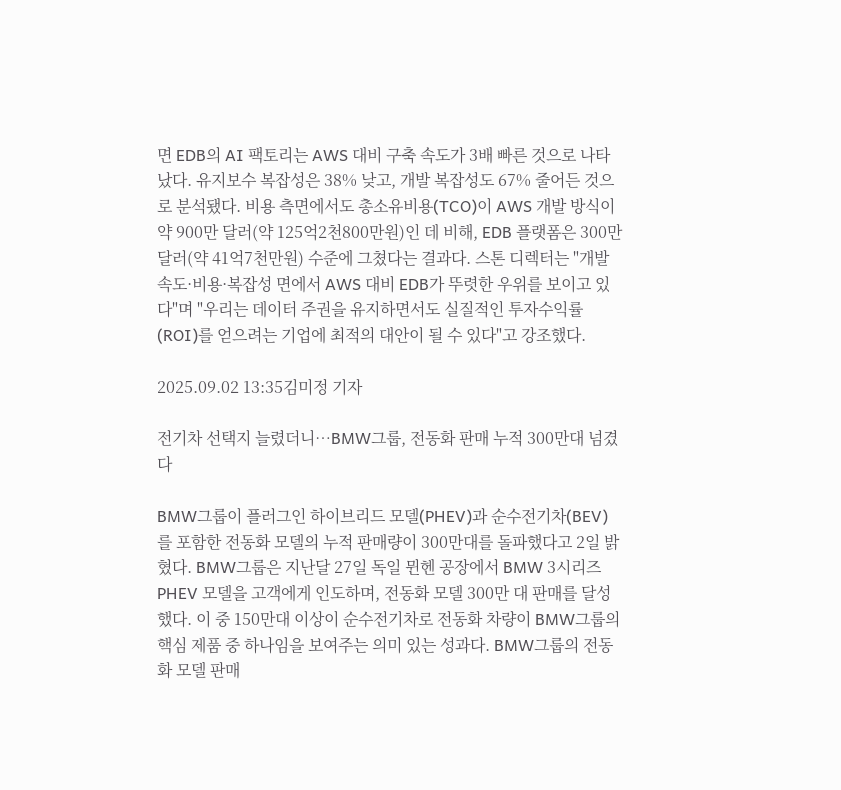면 EDB의 AI 팩토리는 AWS 대비 구축 속도가 3배 빠른 것으로 나타났다. 유지보수 복잡성은 38% 낮고, 개발 복잡성도 67% 줄어든 것으로 분석됐다. 비용 측면에서도 총소유비용(TCO)이 AWS 개발 방식이 약 900만 달러(약 125억2천800만원)인 데 비해, EDB 플랫폼은 300만 달러(약 41억7천만원) 수준에 그쳤다는 결과다. 스톤 디렉터는 "개발 속도·비용·복잡성 면에서 AWS 대비 EDB가 뚜렷한 우위를 보이고 있다"며 "우리는 데이터 주권을 유지하면서도 실질적인 투자수익률(ROI)를 얻으려는 기업에 최적의 대안이 될 수 있다"고 강조했다.

2025.09.02 13:35김미정 기자

전기차 선택지 늘렸더니…BMW그룹, 전동화 판매 누적 300만대 넘겼다

BMW그룹이 플러그인 하이브리드 모델(PHEV)과 순수전기차(BEV)를 포함한 전동화 모델의 누적 판매량이 300만대를 돌파했다고 2일 밝혔다. BMW그룹은 지난달 27일 독일 뮌헨 공장에서 BMW 3시리즈 PHEV 모델을 고객에게 인도하며, 전동화 모델 300만 대 판매를 달성했다. 이 중 150만대 이상이 순수전기차로 전동화 차량이 BMW그룹의 핵심 제품 중 하나임을 보여주는 의미 있는 성과다. BMW그룹의 전동화 모델 판매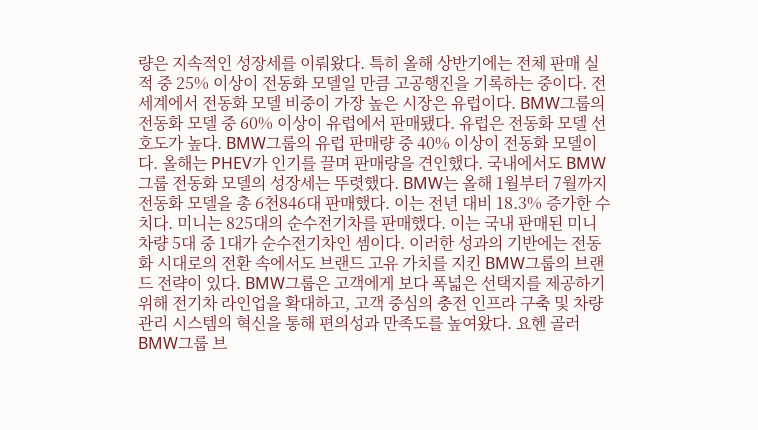량은 지속적인 성장세를 이뤄왔다. 특히 올해 상반기에는 전체 판매 실적 중 25% 이상이 전동화 모델일 만큼 고공행진을 기록하는 중이다. 전 세계에서 전동화 모델 비중이 가장 높은 시장은 유럽이다. BMW그룹의 전동화 모델 중 60% 이상이 유럽에서 판매됐다. 유럽은 전동화 모델 선호도가 높다. BMW그룹의 유럽 판매량 중 40% 이상이 전동화 모델이다. 올해는 PHEV가 인기를 끌며 판매량을 견인했다. 국내에서도 BMW그룹 전동화 모델의 성장세는 뚜렷했다. BMW는 올해 1월부터 7월까지 전동화 모델을 총 6천846대 판매했다. 이는 전년 대비 18.3% 증가한 수치다. 미니는 825대의 순수전기차를 판매했다. 이는 국내 판매된 미니 차량 5대 중 1대가 순수전기차인 셈이다. 이러한 성과의 기반에는 전동화 시대로의 전환 속에서도 브랜드 고유 가치를 지킨 BMW그룹의 브랜드 전략이 있다. BMW그룹은 고객에게 보다 폭넓은 선택지를 제공하기 위해 전기차 라인업을 확대하고, 고객 중심의 충전 인프라 구축 및 차량 관리 시스템의 혁신을 통해 편의성과 만족도를 높여왔다. 요헨 골러 BMW그룹 브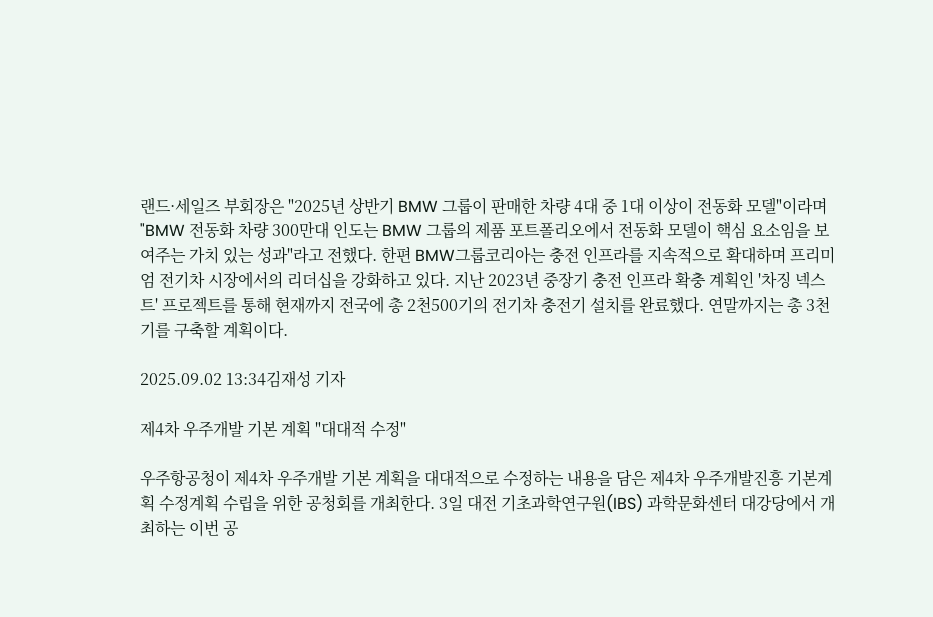랜드·세일즈 부회장은 "2025년 상반기 BMW 그룹이 판매한 차량 4대 중 1대 이상이 전동화 모델"이라며 "BMW 전동화 차량 300만대 인도는 BMW 그룹의 제품 포트폴리오에서 전동화 모델이 핵심 요소임을 보여주는 가치 있는 성과"라고 전했다. 한편 BMW그룹코리아는 충전 인프라를 지속적으로 확대하며 프리미엄 전기차 시장에서의 리더십을 강화하고 있다. 지난 2023년 중장기 충전 인프라 확충 계획인 '차징 넥스트' 프로젝트를 통해 현재까지 전국에 총 2천500기의 전기차 충전기 설치를 완료했다. 연말까지는 총 3천기를 구축할 계획이다.

2025.09.02 13:34김재성 기자

제4차 우주개발 기본 계획 "대대적 수정"

우주항공청이 제4차 우주개발 기본 계획을 대대적으로 수정하는 내용을 담은 제4차 우주개발진흥 기본계획 수정계획 수립을 위한 공청회를 개최한다. 3일 대전 기초과학연구원(IBS) 과학문화센터 대강당에서 개최하는 이번 공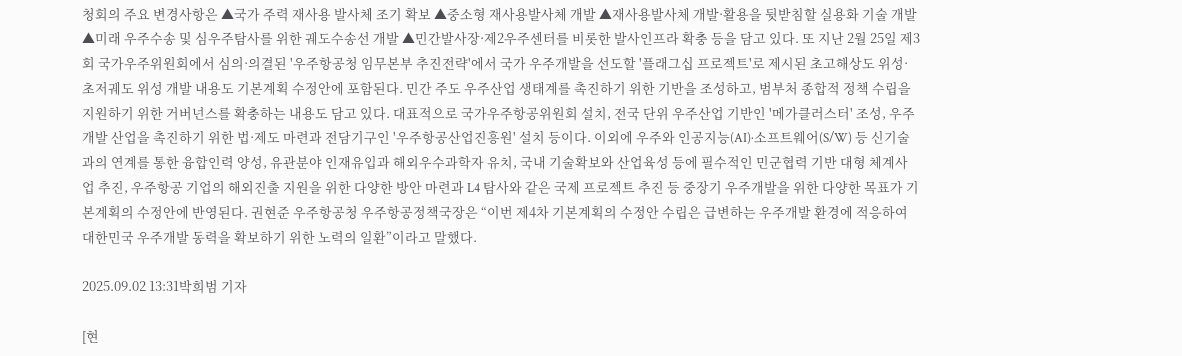청회의 주요 변경사항은 ▲국가 주력 재사용 발사체 조기 확보 ▲중소형 재사용발사체 개발 ▲재사용발사체 개발·활용을 뒷받침할 실용화 기술 개발 ▲미래 우주수송 및 심우주탐사를 위한 궤도수송선 개발 ▲민간발사장·제2우주센터를 비롯한 발사인프라 확충 등을 담고 있다. 또 지난 2월 25일 제3회 국가우주위원회에서 심의·의결된 '우주항공청 임무본부 추진전략'에서 국가 우주개발을 선도할 '플래그십 프로젝트'로 제시된 초고해상도 위성·초저궤도 위성 개발 내용도 기본계획 수정안에 포함된다. 민간 주도 우주산업 생태계를 촉진하기 위한 기반을 조성하고, 범부처 종합적 정책 수립을 지원하기 위한 거버넌스를 확충하는 내용도 담고 있다. 대표적으로 국가우주항공위원회 설치, 전국 단위 우주산업 기반인 '메가클러스터' 조성, 우주개발 산업을 촉진하기 위한 법·제도 마련과 전담기구인 '우주항공산업진흥원' 설치 등이다. 이외에 우주와 인공지능(AI)·소프트웨어(S/W) 등 신기술과의 연계를 통한 융합인력 양성, 유관분야 인재유입과 해외우수과학자 유치, 국내 기술확보와 산업육성 등에 필수적인 민군협력 기반 대형 체계사업 추진, 우주항공 기업의 해외진출 지원을 위한 다양한 방안 마련과 L4 탐사와 같은 국제 프로젝트 추진 등 중장기 우주개발을 위한 다양한 목표가 기본계획의 수정안에 반영된다. 권현준 우주항공청 우주항공정책국장은 “이번 제4차 기본계획의 수정안 수립은 급변하는 우주개발 환경에 적응하여 대한민국 우주개발 동력을 확보하기 위한 노력의 일환”이라고 말했다.

2025.09.02 13:31박희범 기자

[현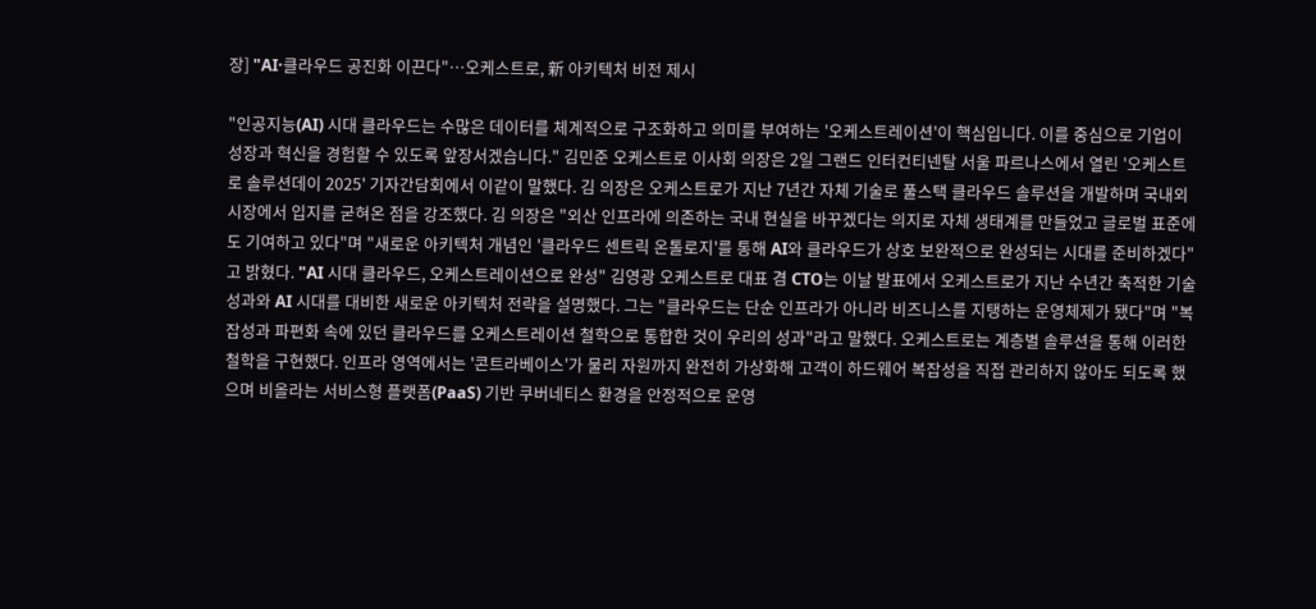장] "AI·클라우드 공진화 이끈다"…오케스트로, 新 아키텍처 비전 제시

"인공지능(AI) 시대 클라우드는 수많은 데이터를 체계적으로 구조화하고 의미를 부여하는 '오케스트레이션'이 핵심입니다. 이를 중심으로 기업이 성장과 혁신을 경험할 수 있도록 앞장서겠습니다." 김민준 오케스트로 이사회 의장은 2일 그랜드 인터컨티넨탈 서울 파르나스에서 열린 '오케스트로 솔루션데이 2025' 기자간담회에서 이같이 말했다. 김 의장은 오케스트로가 지난 7년간 자체 기술로 풀스택 클라우드 솔루션을 개발하며 국내외 시장에서 입지를 굳혀온 점을 강조했다. 김 의장은 "외산 인프라에 의존하는 국내 현실을 바꾸겠다는 의지로 자체 생태계를 만들었고 글로벌 표준에도 기여하고 있다"며 "새로운 아키텍처 개념인 '클라우드 센트릭 온톨로지'를 통해 AI와 클라우드가 상호 보완적으로 완성되는 시대를 준비하겠다"고 밝혔다. "AI 시대 클라우드, 오케스트레이션으로 완성" 김영광 오케스트로 대표 겸 CTO는 이날 발표에서 오케스트로가 지난 수년간 축적한 기술 성과와 AI 시대를 대비한 새로운 아키텍처 전략을 설명했다. 그는 "클라우드는 단순 인프라가 아니라 비즈니스를 지탱하는 운영체제가 됐다"며 "복잡성과 파편화 속에 있던 클라우드를 오케스트레이션 철학으로 통합한 것이 우리의 성과"라고 말했다. 오케스트로는 계층별 솔루션을 통해 이러한 철학을 구현했다. 인프라 영역에서는 '콘트라베이스'가 물리 자원까지 완전히 가상화해 고객이 하드웨어 복잡성을 직접 관리하지 않아도 되도록 했으며 비올라는 서비스형 플랫폼(PaaS) 기반 쿠버네티스 환경을 안정적으로 운영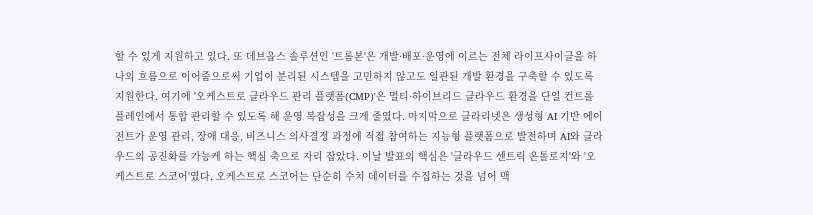할 수 있게 지원하고 있다. 또 데브옵스 솔루션인 '트롬본'은 개발·배포·운영에 이르는 전체 라이프사이클을 하나의 흐름으로 이어줌으로써 기업이 분리된 시스템을 고민하지 않고도 일관된 개발 환경을 구축할 수 있도록 지원한다. 여기에 '오케스트로 클라우드 관리 플랫폼(CMP)'은 멀티·하이브리드 클라우드 환경을 단일 컨트롤 플레인에서 통합 관리할 수 있도록 해 운영 복잡성을 크게 줄였다. 마지막으로 클라리넷은 생성형 AI 기반 에이전트가 운영 관리, 장애 대응, 비즈니스 의사결정 과정에 직접 참여하는 지능형 플랫폼으로 발전하며 AI와 클라우드의 공진화를 가능케 하는 핵심 축으로 자리 잡았다. 이날 발표의 핵심은 '클라우드 센트릭 온톨로지'와 '오케스트로 스코어'였다. 오케스트로 스코어는 단순히 수치 데이터를 수집하는 것을 넘어 맥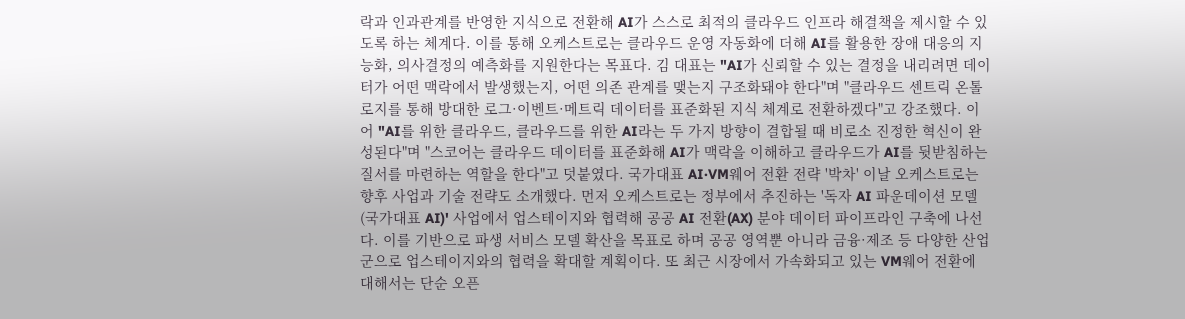락과 인과관계를 반영한 지식으로 전환해 AI가 스스로 최적의 클라우드 인프라 해결책을 제시할 수 있도록 하는 체계다. 이를 통해 오케스트로는 클라우드 운영 자동화에 더해 AI를 활용한 장애 대응의 지능화, 의사결정의 예측화를 지원한다는 목표다. 김 대표는 "AI가 신뢰할 수 있는 결정을 내리려면 데이터가 어떤 맥락에서 발생했는지, 어떤 의존 관계를 맺는지 구조화돼야 한다"며 "클라우드 센트릭 온톨로지를 통해 방대한 로그·이벤트·메트릭 데이터를 표준화된 지식 체계로 전환하겠다"고 강조했다. 이어 "AI를 위한 클라우드, 클라우드를 위한 AI라는 두 가지 방향이 결합될 때 비로소 진정한 혁신이 완성된다"며 "스코어는 클라우드 데이터를 표준화해 AI가 맥락을 이해하고 클라우드가 AI를 뒷받침하는 질서를 마련하는 역할을 한다"고 덧붙였다. 국가대표 AI·VM웨어 전환 전략 '박차' 이날 오케스트로는 향후 사업과 기술 전략도 소개했다. 먼저 오케스트로는 정부에서 추진하는 '독자 AI 파운데이션 모델(국가대표 AI)' 사업에서 업스테이지와 협력해 공공 AI 전환(AX) 분야 데이터 파이프라인 구축에 나선다. 이를 기반으로 파생 서비스 모델 확산을 목표로 하며 공공 영역뿐 아니라 금융·제조 등 다양한 산업군으로 업스테이지와의 협력을 확대할 계획이다. 또 최근 시장에서 가속화되고 있는 VM웨어 전환에 대해서는 단순 오픈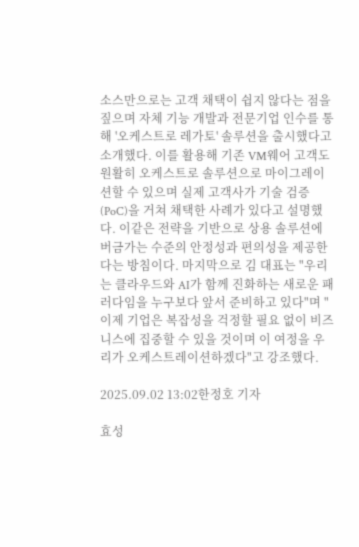소스만으로는 고객 채택이 쉽지 않다는 점을 짚으며 자체 기능 개발과 전문기업 인수를 통해 '오케스트로 레가토' 솔루션을 출시했다고 소개했다. 이를 활용해 기존 VM웨어 고객도 원활히 오케스트로 솔루션으로 마이그레이션할 수 있으며 실제 고객사가 기술 검증(PoC)을 거쳐 채택한 사례가 있다고 설명했다. 이같은 전략을 기반으로 상용 솔루션에 버금가는 수준의 안정성과 편의성을 제공한다는 방침이다. 마지막으로 김 대표는 "우리는 클라우드와 AI가 함께 진화하는 새로운 패러다임을 누구보다 앞서 준비하고 있다"며 "이제 기업은 복잡성을 걱정할 필요 없이 비즈니스에 집중할 수 있을 것이며 이 여정을 우리가 오케스트레이션하겠다"고 강조했다.

2025.09.02 13:02한정호 기자

효성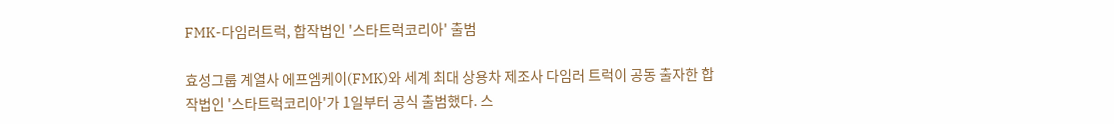FMK-다임러트럭, 합작법인 '스타트럭코리아' 출범

효성그룹 계열사 에프엠케이(FMK)와 세계 최대 상용차 제조사 다임러 트럭이 공동 출자한 합작법인 '스타트럭코리아'가 1일부터 공식 출범했다. 스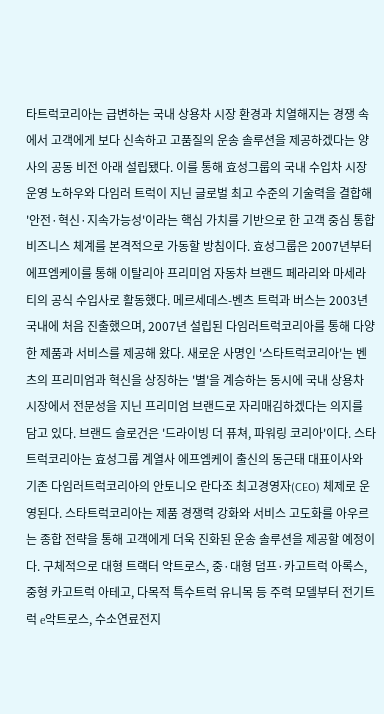타트럭코리아는 급변하는 국내 상용차 시장 환경과 치열해지는 경쟁 속에서 고객에게 보다 신속하고 고품질의 운송 솔루션을 제공하겠다는 양사의 공동 비전 아래 설립됐다. 이를 통해 효성그룹의 국내 수입차 시장 운영 노하우와 다임러 트럭이 지닌 글로벌 최고 수준의 기술력을 결합해 '안전·혁신·지속가능성'이라는 핵심 가치를 기반으로 한 고객 중심 통합 비즈니스 체계를 본격적으로 가동할 방침이다. 효성그룹은 2007년부터 에프엠케이를 통해 이탈리아 프리미엄 자동차 브랜드 페라리와 마세라티의 공식 수입사로 활동했다. 메르세데스-벤츠 트럭과 버스는 2003년 국내에 처음 진출했으며, 2007년 설립된 다임러트럭코리아를 통해 다양한 제품과 서비스를 제공해 왔다. 새로운 사명인 '스타트럭코리아'는 벤츠의 프리미엄과 혁신을 상징하는 '별'을 계승하는 동시에 국내 상용차 시장에서 전문성을 지닌 프리미엄 브랜드로 자리매김하겠다는 의지를 담고 있다. 브랜드 슬로건은 '드라이빙 더 퓨쳐, 파워링 코리아'이다. 스타트럭코리아는 효성그룹 계열사 에프엠케이 출신의 동근태 대표이사와 기존 다임러트럭코리아의 안토니오 란다조 최고경영자(CEO) 체제로 운영된다. 스타트럭코리아는 제품 경쟁력 강화와 서비스 고도화를 아우르는 종합 전략을 통해 고객에게 더욱 진화된 운송 솔루션을 제공할 예정이다. 구체적으로 대형 트랙터 악트로스, 중·대형 덤프·카고트럭 아록스, 중형 카고트럭 아테고, 다목적 특수트럭 유니목 등 주력 모델부터 전기트럭 e악트로스, 수소연료전지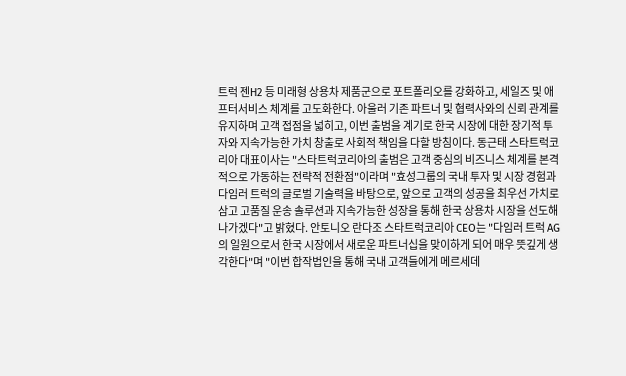트럭 젠H2 등 미래형 상용차 제품군으로 포트폴리오를 강화하고, 세일즈 및 애프터서비스 체계를 고도화한다. 아울러 기존 파트너 및 협력사와의 신뢰 관계를 유지하며 고객 접점을 넓히고, 이번 출범을 계기로 한국 시장에 대한 장기적 투자와 지속가능한 가치 창출로 사회적 책임을 다할 방침이다. 동근태 스타트럭코리아 대표이사는 "스타트럭코리아의 출범은 고객 중심의 비즈니스 체계를 본격적으로 가동하는 전략적 전환점"이라며 "효성그룹의 국내 투자 및 시장 경험과 다임러 트럭의 글로벌 기술력을 바탕으로, 앞으로 고객의 성공을 최우선 가치로 삼고 고품질 운송 솔루션과 지속가능한 성장을 통해 한국 상용차 시장을 선도해 나가겠다"고 밝혔다. 안토니오 란다조 스타트럭코리아 CEO는 "다임러 트럭 AG의 일원으로서 한국 시장에서 새로운 파트너십을 맞이하게 되어 매우 뜻깊게 생각한다"며 "이번 합작법인을 통해 국내 고객들에게 메르세데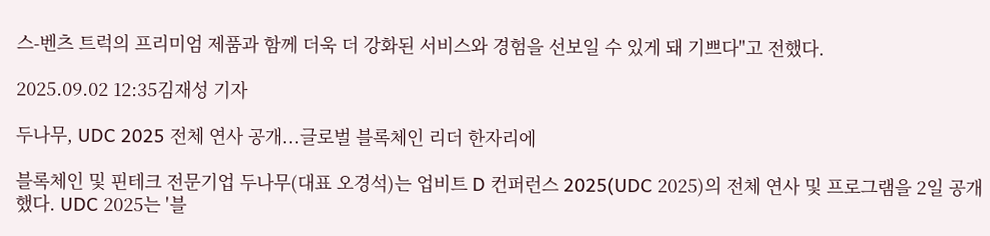스-벤츠 트럭의 프리미엄 제품과 함께 더욱 더 강화된 서비스와 경험을 선보일 수 있게 돼 기쁘다"고 전했다.

2025.09.02 12:35김재성 기자

두나무, UDC 2025 전체 연사 공개...글로벌 블록체인 리더 한자리에

블록체인 및 핀테크 전문기업 두나무(대표 오경석)는 업비트 D 컨퍼런스 2025(UDC 2025)의 전체 연사 및 프로그램을 2일 공개했다. UDC 2025는 '블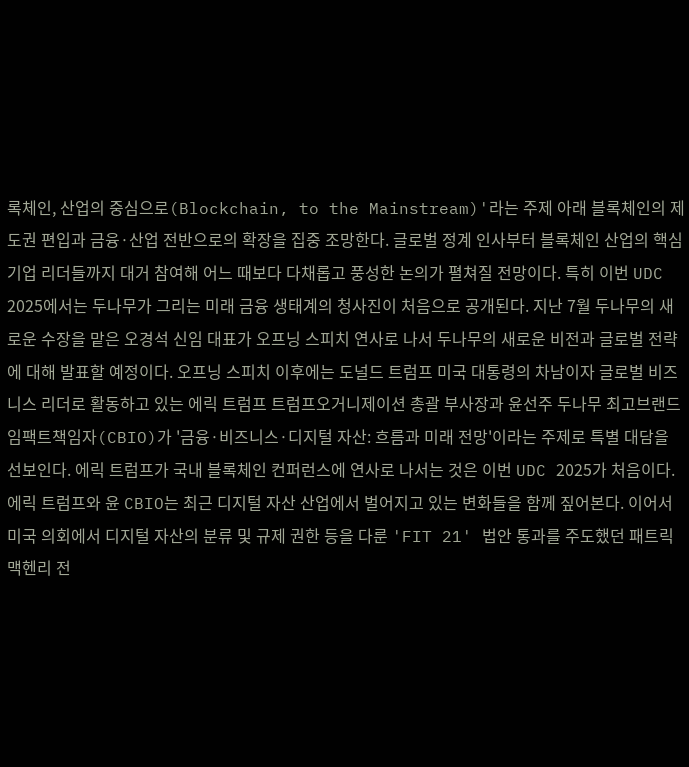록체인, 산업의 중심으로(Blockchain, to the Mainstream)'라는 주제 아래 블록체인의 제도권 편입과 금융·산업 전반으로의 확장을 집중 조망한다. 글로벌 정계 인사부터 블록체인 산업의 핵심 기업 리더들까지 대거 참여해 어느 때보다 다채롭고 풍성한 논의가 펼쳐질 전망이다. 특히 이번 UDC 2025에서는 두나무가 그리는 미래 금융 생태계의 청사진이 처음으로 공개된다. 지난 7월 두나무의 새로운 수장을 맡은 오경석 신임 대표가 오프닝 스피치 연사로 나서 두나무의 새로운 비전과 글로벌 전략에 대해 발표할 예정이다. 오프닝 스피치 이후에는 도널드 트럼프 미국 대통령의 차남이자 글로벌 비즈니스 리더로 활동하고 있는 에릭 트럼프 트럼프오거니제이션 총괄 부사장과 윤선주 두나무 최고브랜드임팩트책임자(CBIO)가 '금융·비즈니스·디지털 자산: 흐름과 미래 전망'이라는 주제로 특별 대담을 선보인다. 에릭 트럼프가 국내 블록체인 컨퍼런스에 연사로 나서는 것은 이번 UDC 2025가 처음이다. 에릭 트럼프와 윤 CBIO는 최근 디지털 자산 산업에서 벌어지고 있는 변화들을 함께 짚어본다. 이어서 미국 의회에서 디지털 자산의 분류 및 규제 권한 등을 다룬 'FIT 21' 법안 통과를 주도했던 패트릭 맥헨리 전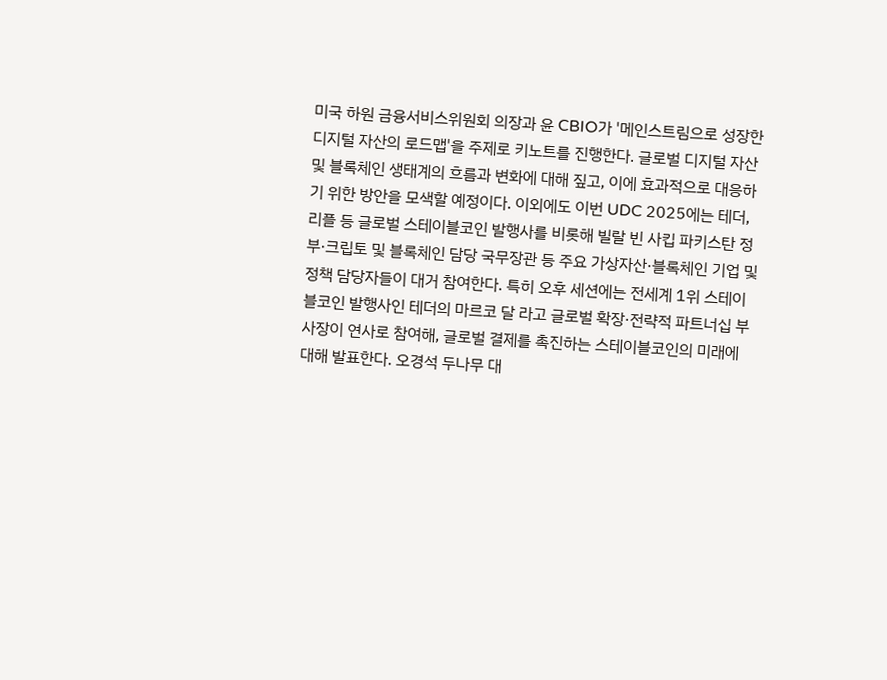미국 하원 금융서비스위원회 의장과 윤 CBIO가 '메인스트림으로 성장한 디지털 자산의 로드맵'을 주제로 키노트를 진행한다. 글로벌 디지털 자산 및 블록체인 생태계의 흐름과 변화에 대해 짚고, 이에 효과적으로 대응하기 위한 방안을 모색할 예정이다. 이외에도 이번 UDC 2025에는 테더, 리플 등 글로벌 스테이블코인 발행사를 비롯해 빌랄 빈 사킵 파키스탄 정부·크립토 및 블록체인 담당 국무장관 등 주요 가상자산·블록체인 기업 및 정책 담당자들이 대거 참여한다. 특히 오후 세션에는 전세계 1위 스테이블코인 발행사인 테더의 마르코 달 라고 글로벌 확장·전략적 파트너십 부사장이 연사로 참여해, 글로벌 결제를 촉진하는 스테이블코인의 미래에 대해 발표한다. 오경석 두나무 대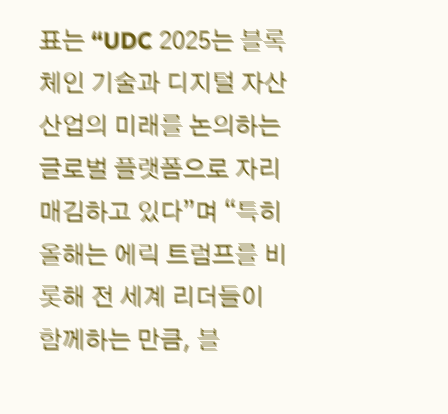표는 “UDC 2025는 블록체인 기술과 디지털 자산 산업의 미래를 논의하는 글로벌 플랫폼으로 자리매김하고 있다”며 “특히 올해는 에릭 트럼프를 비롯해 전 세계 리더들이 함께하는 만큼, 블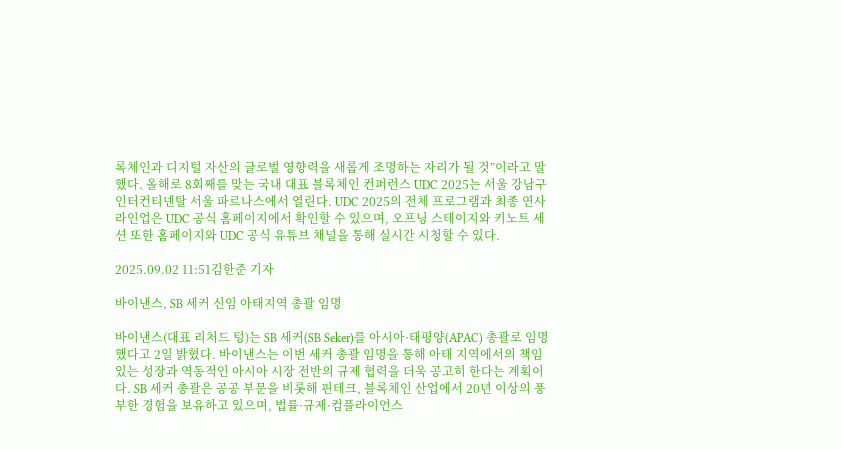록체인과 디지털 자산의 글로벌 영향력을 새롭게 조명하는 자리가 될 것”이라고 말했다. 올해로 8회째를 맞는 국내 대표 블록체인 컨퍼런스 UDC 2025는 서울 강남구 인터컨티넨탈 서울 파르나스에서 열린다. UDC 2025의 전체 프로그램과 최종 연사 라인업은 UDC 공식 홈페이지에서 확인할 수 있으며, 오프닝 스테이지와 키노트 세션 또한 홈페이지와 UDC 공식 유튜브 채널을 통해 실시간 시청할 수 있다.

2025.09.02 11:51김한준 기자

바이낸스, SB 세커 신임 아태지역 총괄 임명

바이낸스(대표 리처드 텅)는 SB 세커(SB Seker)를 아시아·태평양(APAC) 총괄로 임명했다고 2일 밝혔다. 바이낸스는 이번 세커 총괄 임명을 통해 아태 지역에서의 책임 있는 성장과 역동적인 아시아 시장 전반의 규제 협력을 더욱 공고히 한다는 계획이다. SB 세커 총괄은 공공 부문을 비롯해 핀테크, 블록체인 산업에서 20년 이상의 풍부한 경험을 보유하고 있으며, 법률·규제·컴플라이언스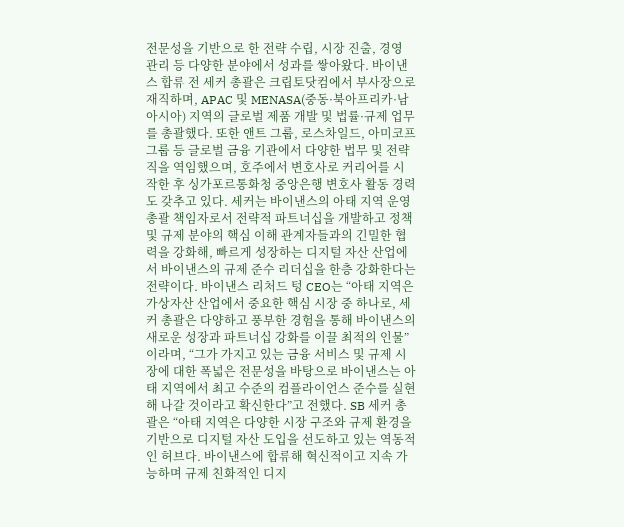전문성을 기반으로 한 전략 수립, 시장 진출, 경영 관리 등 다양한 분야에서 성과를 쌓아왔다. 바이낸스 합류 전 세커 총괄은 크립토닷컴에서 부사장으로 재직하며, APAC 및 MENASA(중동·북아프리카·남아시아) 지역의 글로벌 제품 개발 및 법률·규제 업무를 총괄했다. 또한 앤트 그룹, 로스차일드, 아미코프 그룹 등 글로벌 금융 기관에서 다양한 법무 및 전략직을 역임했으며, 호주에서 변호사로 커리어를 시작한 후 싱가포르통화청 중앙은행 변호사 활동 경력도 갖추고 있다. 세커는 바이낸스의 아태 지역 운영 총괄 책임자로서 전략적 파트너십을 개발하고 정책 및 규제 분야의 핵심 이해 관계자들과의 긴밀한 협력을 강화해, 빠르게 성장하는 디지털 자산 산업에서 바이낸스의 규제 준수 리더십을 한층 강화한다는 전략이다. 바이낸스 리처드 텅 CEO는 “아태 지역은 가상자산 산업에서 중요한 핵심 시장 중 하나로, 세커 총괄은 다양하고 풍부한 경험을 통해 바이낸스의 새로운 성장과 파트너십 강화를 이끌 최적의 인물”이라며, “그가 가지고 있는 금융 서비스 및 규제 시장에 대한 폭넓은 전문성을 바탕으로 바이낸스는 아태 지역에서 최고 수준의 컴플라이언스 준수를 실현해 나갈 것이라고 확신한다”고 전했다. SB 세커 총괄은 “아태 지역은 다양한 시장 구조와 규제 환경을 기반으로 디지털 자산 도입을 선도하고 있는 역동적인 허브다. 바이낸스에 합류해 혁신적이고 지속 가능하며 규제 친화적인 디지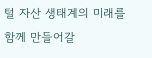털 자산 생태계의 미래를 함께 만들어갈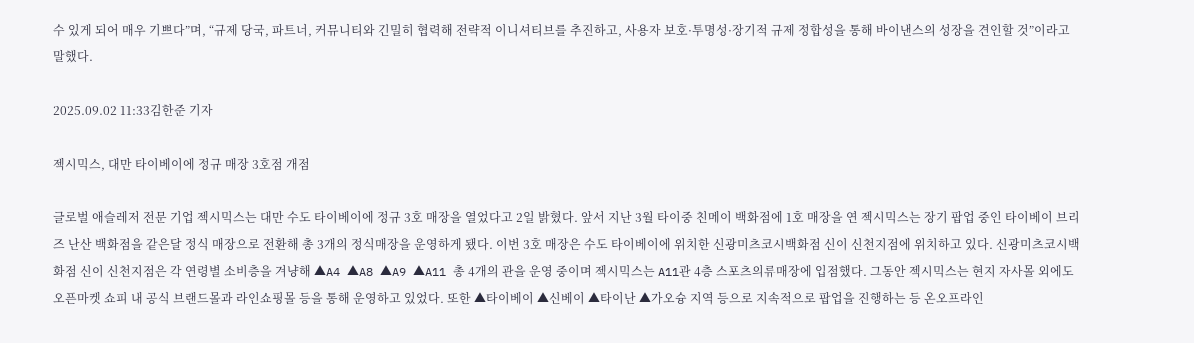수 있게 되어 매우 기쁘다”며, “규제 당국, 파트너, 커뮤니티와 긴밀히 협력해 전략적 이니셔티브를 추진하고, 사용자 보호·투명성·장기적 규제 정합성을 통해 바이낸스의 성장을 견인할 것”이라고 말했다.

2025.09.02 11:33김한준 기자

젝시믹스, 대만 타이베이에 정규 매장 3호점 개점

글로벌 애슬레저 전문 기업 젝시믹스는 대만 수도 타이베이에 정규 3호 매장을 열었다고 2일 밝혔다. 앞서 지난 3월 타이중 친메이 백화점에 1호 매장을 연 젝시믹스는 장기 팝업 중인 타이베이 브리즈 난산 백화점을 같은달 정식 매장으로 전환해 총 3개의 정식매장을 운영하게 됐다. 이번 3호 매장은 수도 타이베이에 위치한 신광미츠코시백화점 신이 신천지점에 위치하고 있다. 신광미츠코시백화점 신이 신천지점은 각 연령별 소비층을 겨냥해 ▲A4 ▲A8 ▲A9 ▲A11 총 4개의 관을 운영 중이며 젝시믹스는 A11관 4층 스포츠의류매장에 입점했다. 그동안 젝시믹스는 현지 자사몰 외에도 오픈마켓 쇼피 내 공식 브랜드몰과 라인쇼핑몰 등을 통해 운영하고 있었다. 또한 ▲타이베이 ▲신베이 ▲타이난 ▲가오슝 지역 등으로 지속적으로 팝업을 진행하는 등 온오프라인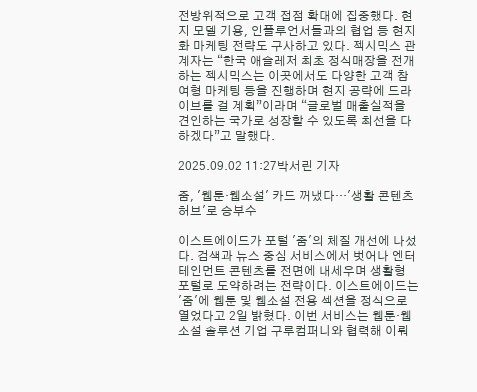전방위적으로 고객 접점 확대에 집중했다. 현지 모델 기용, 인플루언서들과의 협업 등 현지화 마케팅 전략도 구사하고 있다. 젝시믹스 관계자는 “한국 애슬레저 최초 정식매장을 전개하는 젝시믹스는 이곳에서도 다양한 고객 참여형 마케팅 등을 진행하며 현지 공략에 드라이브를 걸 계획”이라며 “글로벌 매출실적을 견인하는 국가로 성장할 수 있도록 최선을 다하겠다”고 말했다.

2025.09.02 11:27박서린 기자

줌, '웹툰·웹소설' 카드 꺼냈다…'생활 콘텐츠 허브'로 승부수

이스트에이드가 포털 '줌'의 체질 개선에 나섰다. 검색과 뉴스 중심 서비스에서 벗어나 엔터테인먼트 콘텐츠를 전면에 내세우며 생활형 포털로 도약하려는 전략이다. 이스트에이드는 '줌'에 웹툰 및 웹소설 전용 섹션을 정식으로 열었다고 2일 밝혔다. 이번 서비스는 웹툰·웹소설 솔루션 기업 구루컴퍼니와 협력해 이뤄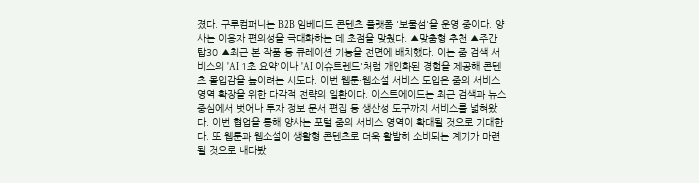졌다. 구루컴퍼니는 B2B 임베디드 콘텐츠 플랫폼 '보물섬'을 운영 중이다. 양사는 이용자 편의성을 극대화하는 데 초점을 맞췄다. ▲맞춤형 추천 ▲주간 탑30 ▲최근 본 작품 등 큐레이션 기능을 전면에 배치했다. 이는 줌 검색 서비스의 'AI 1초 요약'이나 'AI 이슈트렌드'처럼 개인화된 경험을 제공해 콘텐츠 몰입감을 높이려는 시도다. 이번 웹툰·웹소설 서비스 도입은 줌의 서비스 영역 확장을 위한 다각적 전략의 일환이다. 이스트에이드는 최근 검색과 뉴스 중심에서 벗어나 투자 정보 문서 편집 등 생산성 도구까지 서비스를 넓혀왔다. 이번 협업을 통해 양사는 포털 줌의 서비스 영역이 확대될 것으로 기대한다. 또 웹툰과 웹소설이 생활형 콘텐츠로 더욱 활발히 소비되는 계기가 마련될 것으로 내다봤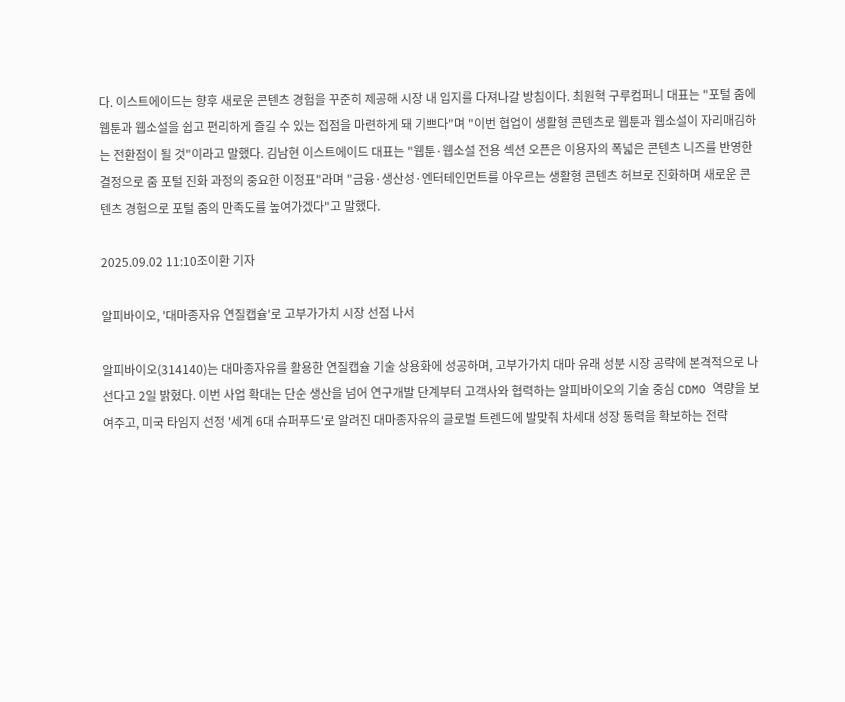다. 이스트에이드는 향후 새로운 콘텐츠 경험을 꾸준히 제공해 시장 내 입지를 다져나갈 방침이다. 최원혁 구루컴퍼니 대표는 "포털 줌에 웹툰과 웹소설을 쉽고 편리하게 즐길 수 있는 접점을 마련하게 돼 기쁘다"며 "이번 협업이 생활형 콘텐츠로 웹툰과 웹소설이 자리매김하는 전환점이 될 것"이라고 말했다. 김남현 이스트에이드 대표는 "웹툰·웹소설 전용 섹션 오픈은 이용자의 폭넓은 콘텐츠 니즈를 반영한 결정으로 줌 포털 진화 과정의 중요한 이정표"라며 "금융·생산성·엔터테인먼트를 아우르는 생활형 콘텐츠 허브로 진화하며 새로운 콘텐츠 경험으로 포털 줌의 만족도를 높여가겠다"고 말했다.

2025.09.02 11:10조이환 기자

알피바이오, '대마종자유 연질캡슐'로 고부가가치 시장 선점 나서

알피바이오(314140)는 대마종자유를 활용한 연질캡슐 기술 상용화에 성공하며, 고부가가치 대마 유래 성분 시장 공략에 본격적으로 나선다고 2일 밝혔다. 이번 사업 확대는 단순 생산을 넘어 연구개발 단계부터 고객사와 협력하는 알피바이오의 기술 중심 CDMO 역량을 보여주고, 미국 타임지 선정 '세계 6대 슈퍼푸드'로 알려진 대마종자유의 글로벌 트렌드에 발맞춰 차세대 성장 동력을 확보하는 전략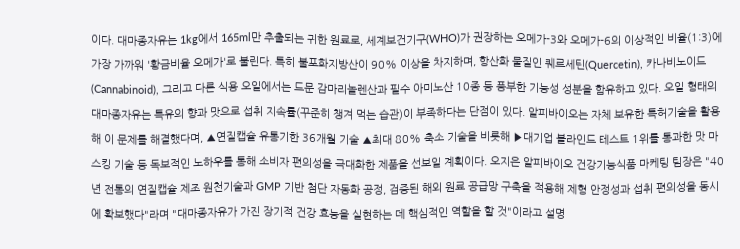이다. 대마종자유는 1kg에서 165ml만 추출되는 귀한 원료로, 세계보건기구(WHO)가 권장하는 오메가-3와 오메가-6의 이상적인 비율(1:3)에 가장 가까워 '황금비율 오메가'로 불린다. 특히 불포화지방산이 90% 이상을 차지하며, 항산화 물질인 퀘르세틴(Quercetin), 카나비노이드(Cannabinoid), 그리고 다른 식용 오일에서는 드문 감마리놀렌산과 필수 아미노산 10종 등 풍부한 기능성 성분을 함유하고 있다. 오일 형태의 대마종자유는 특유의 향과 맛으로 섭취 지속률(꾸준히 챙겨 먹는 습관)이 부족하다는 단점이 있다. 알피바이오는 자체 보유한 특허기술을 활용해 이 문제를 해결했다며, ▲연질캡슐 유통기한 36개월 기술 ▲최대 80% 축소 기술을 비롯해 ▶대기업 블라인드 테스트 1위를 통과한 맛 마스킹 기술 등 독보적인 노하우를 통해 소비자 편의성을 극대화한 제품을 선보일 계획이다. 오지은 알피바이오 건강기능식품 마케팅 팀장은 "40년 전통의 연질캡슐 제조 원천기술과 GMP 기반 첨단 자동화 공정, 검증된 해외 원료 공급망 구축을 적용해 제형 안정성과 섭취 편의성을 동시에 확보했다"라며 "대마종자유가 가진 장기적 건강 효능을 실현하는 데 핵심적인 역할을 할 것"이라고 설명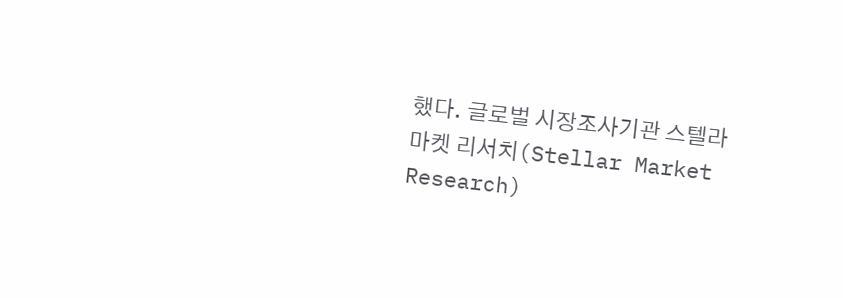했다. 글로벌 시장조사기관 스텔라 마켓 리서치(Stellar Market Research)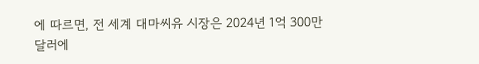에 따르면, 전 세계 대마씨유 시장은 2024년 1억 300만 달러에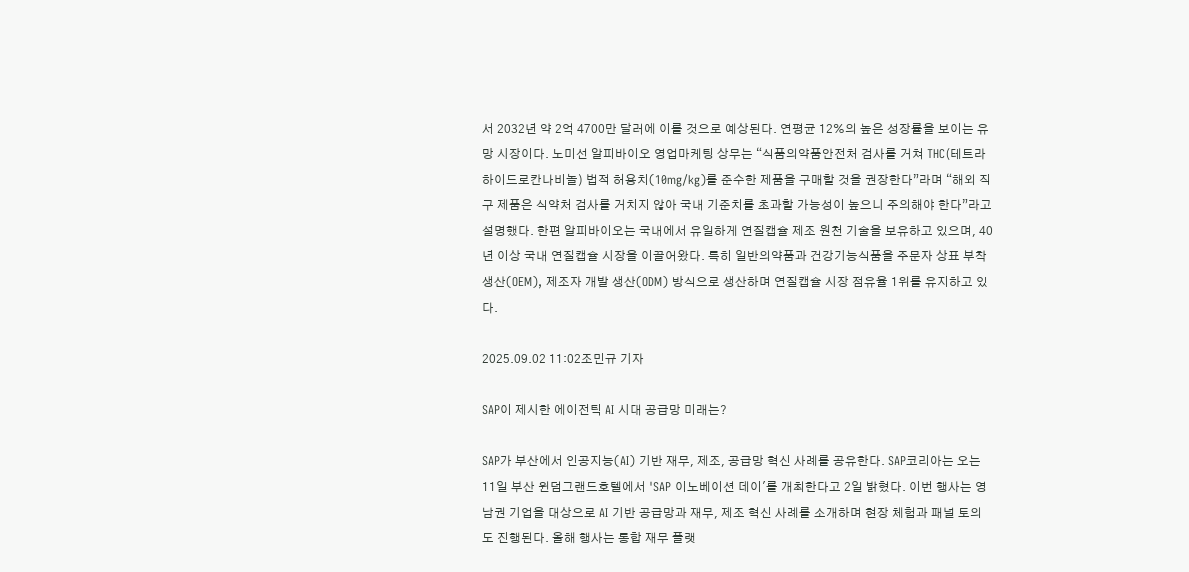서 2032년 약 2억 4700만 달러에 이를 것으로 예상된다. 연평균 12%의 높은 성장률을 보이는 유망 시장이다. 노미선 알피바이오 영업마케팅 상무는 “식품의약품안전처 검사를 거쳐 THC(테트라하이드로칸나비놀) 법적 허용치(10mg/kg)를 준수한 제품을 구매할 것을 권장한다”라며 “해외 직구 제품은 식약처 검사를 거치지 않아 국내 기준치를 초과할 가능성이 높으니 주의해야 한다”라고 설명했다. 한편 알피바이오는 국내에서 유일하게 연질캡슐 제조 원천 기술을 보유하고 있으며, 40년 이상 국내 연질캡슐 시장을 이끌어왔다. 특히 일반의약품과 건강기능식품을 주문자 상표 부착 생산(OEM), 제조자 개발 생산(ODM) 방식으로 생산하며 연질캡슐 시장 점유율 1위를 유지하고 있다.

2025.09.02 11:02조민규 기자

SAP이 제시한 에이전틱 AI 시대 공급망 미래는?

SAP가 부산에서 인공지능(AI) 기반 재무, 제조, 공급망 혁신 사례를 공유한다. SAP코리아는 오는 11일 부산 윈덤그랜드호텔에서 'SAP 이노베이션 데이'를 개최한다고 2일 밝혔다. 이번 행사는 영남권 기업을 대상으로 AI 기반 공급망과 재무, 제조 혁신 사례를 소개하며 현장 체험과 패널 토의도 진행된다. 올해 행사는 통합 재무 플랫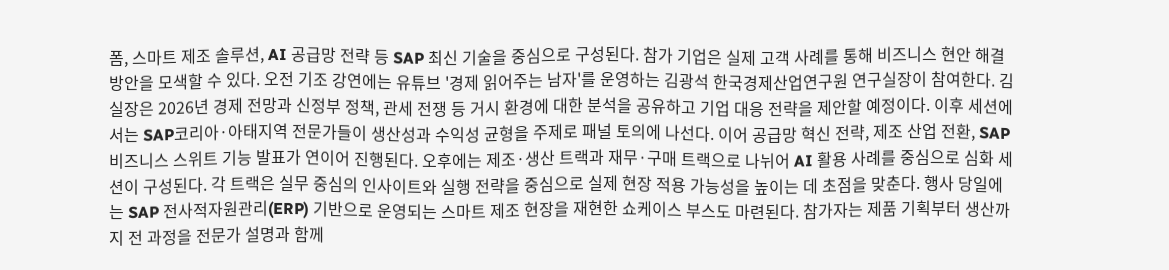폼, 스마트 제조 솔루션, AI 공급망 전략 등 SAP 최신 기술을 중심으로 구성된다. 참가 기업은 실제 고객 사례를 통해 비즈니스 현안 해결 방안을 모색할 수 있다. 오전 기조 강연에는 유튜브 '경제 읽어주는 남자'를 운영하는 김광석 한국경제산업연구원 연구실장이 참여한다. 김 실장은 2026년 경제 전망과 신정부 정책, 관세 전쟁 등 거시 환경에 대한 분석을 공유하고 기업 대응 전략을 제안할 예정이다. 이후 세션에서는 SAP코리아·아태지역 전문가들이 생산성과 수익성 균형을 주제로 패널 토의에 나선다. 이어 공급망 혁신 전략, 제조 산업 전환, SAP 비즈니스 스위트 기능 발표가 연이어 진행된다. 오후에는 제조·생산 트랙과 재무·구매 트랙으로 나뉘어 AI 활용 사례를 중심으로 심화 세션이 구성된다. 각 트랙은 실무 중심의 인사이트와 실행 전략을 중심으로 실제 현장 적용 가능성을 높이는 데 초점을 맞춘다. 행사 당일에는 SAP 전사적자원관리(ERP) 기반으로 운영되는 스마트 제조 현장을 재현한 쇼케이스 부스도 마련된다. 참가자는 제품 기획부터 생산까지 전 과정을 전문가 설명과 함께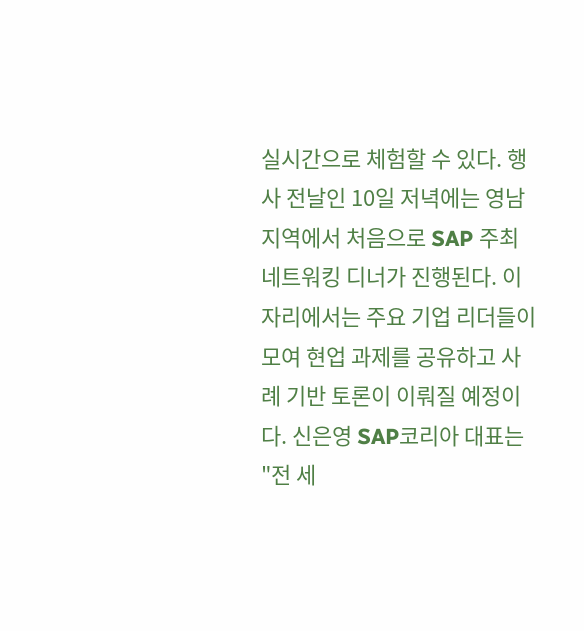실시간으로 체험할 수 있다. 행사 전날인 10일 저녁에는 영남 지역에서 처음으로 SAP 주최 네트워킹 디너가 진행된다. 이 자리에서는 주요 기업 리더들이 모여 현업 과제를 공유하고 사례 기반 토론이 이뤄질 예정이다. 신은영 SAP코리아 대표는 "전 세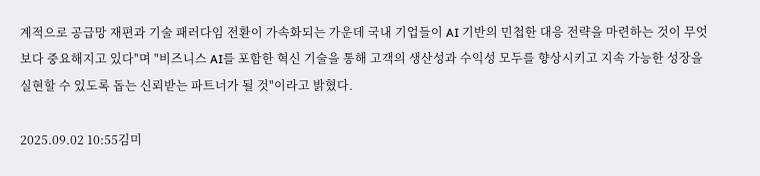계적으로 공급망 재편과 기술 패러다임 전환이 가속화되는 가운데 국내 기업들이 AI 기반의 민첩한 대응 전략을 마련하는 것이 무엇보다 중요해지고 있다"며 "비즈니스 AI를 포함한 혁신 기술을 통해 고객의 생산성과 수익성 모두를 향상시키고 지속 가능한 성장을 실현할 수 있도록 돕는 신뢰받는 파트너가 될 것"이라고 밝혔다.

2025.09.02 10:55김미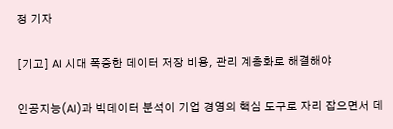정 기자

[기고] AI 시대 폭증한 데이터 저장 비용, 관리 계층화로 해결해야

인공지능(AI)과 빅데이터 분석이 기업 경영의 핵심 도구로 자리 잡으면서 데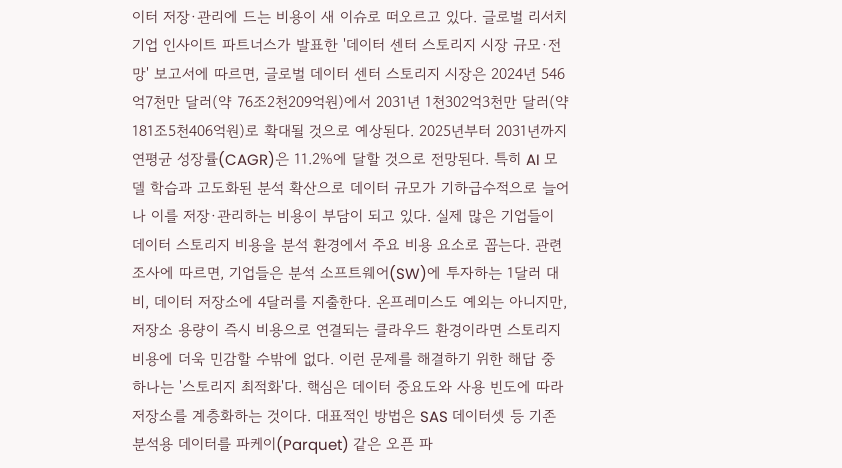이터 저장·관리에 드는 비용이 새 이슈로 떠오르고 있다. 글로벌 리서치 기업 인사이트 파트너스가 발표한 '데이터 센터 스토리지 시장 규모·전망' 보고서에 따르면, 글로벌 데이터 센터 스토리지 시장은 2024년 546억7천만 달러(약 76조2천209억원)에서 2031년 1천302억3천만 달러(약 181조5천406억원)로 확대될 것으로 예상된다. 2025년부터 2031년까지 연평균 성장률(CAGR)은 11.2%에 달할 것으로 전망된다. 특히 AI 모델 학습과 고도화된 분석 확산으로 데이터 규모가 기하급수적으로 늘어나 이를 저장·관리하는 비용이 부담이 되고 있다. 실제 많은 기업들이 데이터 스토리지 비용을 분석 환경에서 주요 비용 요소로 꼽는다. 관련 조사에 따르면, 기업들은 분석 소프트웨어(SW)에 투자하는 1달러 대비, 데이터 저장소에 4달러를 지출한다. 온프레미스도 예외는 아니지만, 저장소 용량이 즉시 비용으로 연결되는 클라우드 환경이라면 스토리지 비용에 더욱 민감할 수밖에 없다. 이런 문제를 해결하기 위한 해답 중 하나는 '스토리지 최적화'다. 핵심은 데이터 중요도와 사용 빈도에 따라 저장소를 계층화하는 것이다. 대표적인 방법은 SAS 데이터셋 등 기존 분석용 데이터를 파케이(Parquet) 같은 오픈 파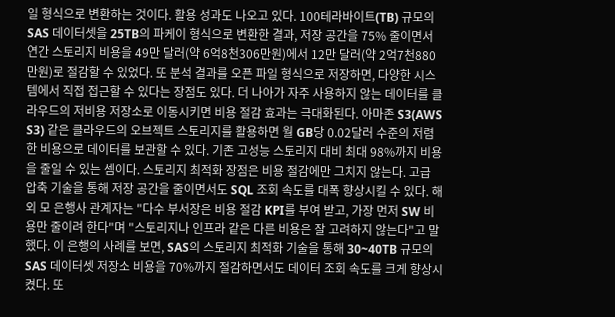일 형식으로 변환하는 것이다. 활용 성과도 나오고 있다. 100테라바이트(TB) 규모의 SAS 데이터셋을 25TB의 파케이 형식으로 변환한 결과, 저장 공간을 75% 줄이면서 연간 스토리지 비용을 49만 달러(약 6억8천306만원)에서 12만 달러(약 2억7천880만원)로 절감할 수 있었다. 또 분석 결과를 오픈 파일 형식으로 저장하면, 다양한 시스템에서 직접 접근할 수 있다는 장점도 있다. 더 나아가 자주 사용하지 않는 데이터를 클라우드의 저비용 저장소로 이동시키면 비용 절감 효과는 극대화된다. 아마존 S3(AWS S3) 같은 클라우드의 오브젝트 스토리지를 활용하면 월 GB당 0.02달러 수준의 저렴한 비용으로 데이터를 보관할 수 있다. 기존 고성능 스토리지 대비 최대 98%까지 비용을 줄일 수 있는 셈이다. 스토리지 최적화 장점은 비용 절감에만 그치지 않는다. 고급 압축 기술을 통해 저장 공간을 줄이면서도 SQL 조회 속도를 대폭 향상시킬 수 있다. 해외 모 은행사 관계자는 "다수 부서장은 비용 절감 KPI를 부여 받고, 가장 먼저 SW 비용만 줄이려 한다"며 "스토리지나 인프라 같은 다른 비용은 잘 고려하지 않는다"고 말했다. 이 은행의 사례를 보면, SAS의 스토리지 최적화 기술을 통해 30~40TB 규모의 SAS 데이터셋 저장소 비용을 70%까지 절감하면서도 데이터 조회 속도를 크게 향상시켰다. 또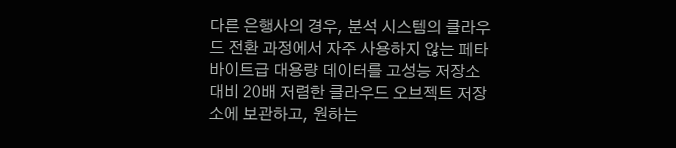다른 은행사의 경우, 분석 시스템의 클라우드 전환 과정에서 자주 사용하지 않는 페타바이트급 대용량 데이터를 고성능 저장소 대비 20배 저렴한 클라우드 오브젝트 저장소에 보관하고, 원하는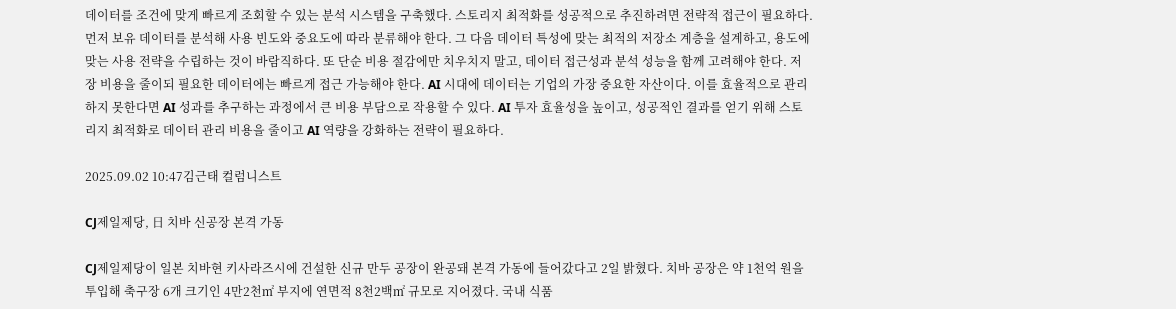데이터를 조건에 맞게 빠르게 조회할 수 있는 분석 시스템을 구축했다. 스토리지 최적화를 성공적으로 추진하려면 전략적 접근이 필요하다. 먼저 보유 데이터를 분석해 사용 빈도와 중요도에 따라 분류해야 한다. 그 다음 데이터 특성에 맞는 최적의 저장소 계층을 설계하고, 용도에 맞는 사용 전략을 수립하는 것이 바람직하다. 또 단순 비용 절감에만 치우치지 말고, 데이터 접근성과 분석 성능을 함께 고려해야 한다. 저장 비용을 줄이되 필요한 데이터에는 빠르게 접근 가능해야 한다. AI 시대에 데이터는 기업의 가장 중요한 자산이다. 이를 효율적으로 관리하지 못한다면 AI 성과를 추구하는 과정에서 큰 비용 부담으로 작용할 수 있다. AI 투자 효율성을 높이고, 성공적인 결과를 얻기 위해 스토리지 최적화로 데이터 관리 비용을 줄이고 AI 역량을 강화하는 전략이 필요하다.

2025.09.02 10:47김근태 컬럼니스트

CJ제일제당, 日 치바 신공장 본격 가동

CJ제일제당이 일본 치바현 키사라즈시에 건설한 신규 만두 공장이 완공돼 본격 가동에 들어갔다고 2일 밝혔다. 치바 공장은 약 1천억 원을 투입해 축구장 6개 크기인 4만2천㎡ 부지에 연면적 8천2백㎡ 규모로 지어졌다. 국내 식품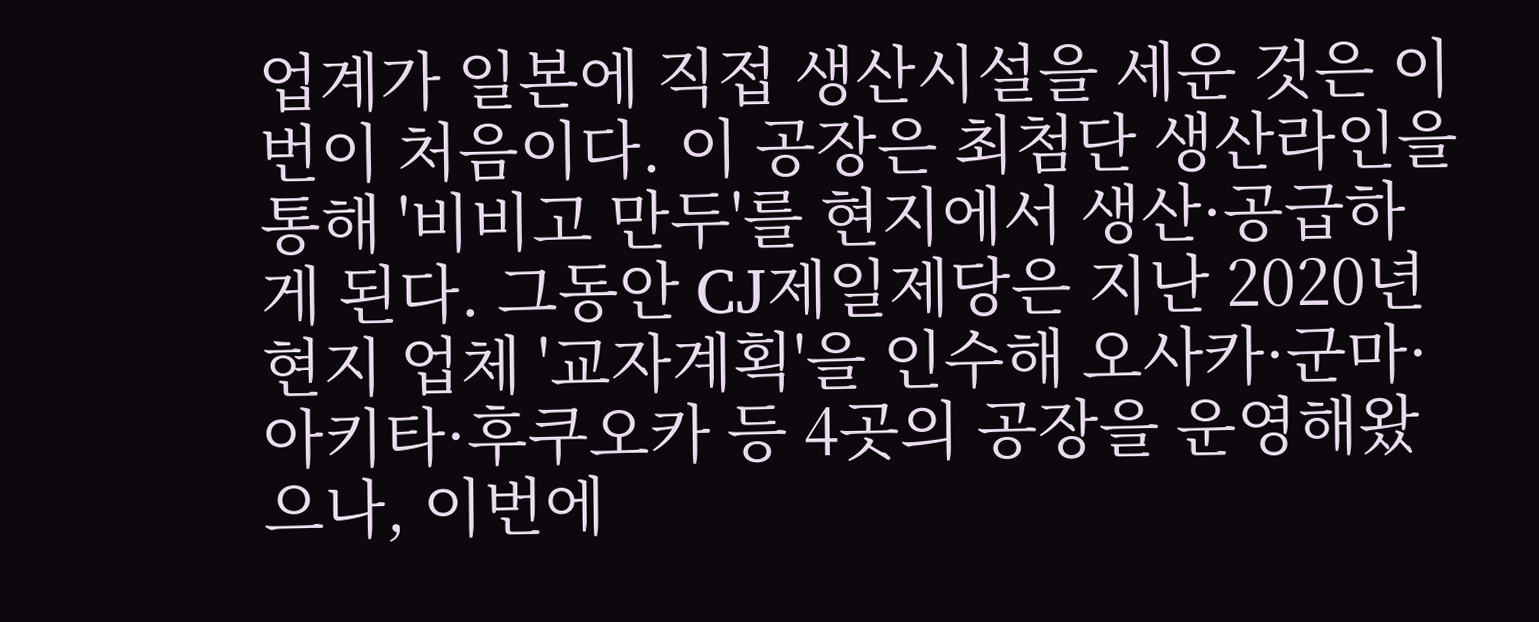업계가 일본에 직접 생산시설을 세운 것은 이번이 처음이다. 이 공장은 최첨단 생산라인을 통해 '비비고 만두'를 현지에서 생산·공급하게 된다. 그동안 CJ제일제당은 지난 2020년 현지 업체 '교자계획'을 인수해 오사카·군마·아키타·후쿠오카 등 4곳의 공장을 운영해왔으나, 이번에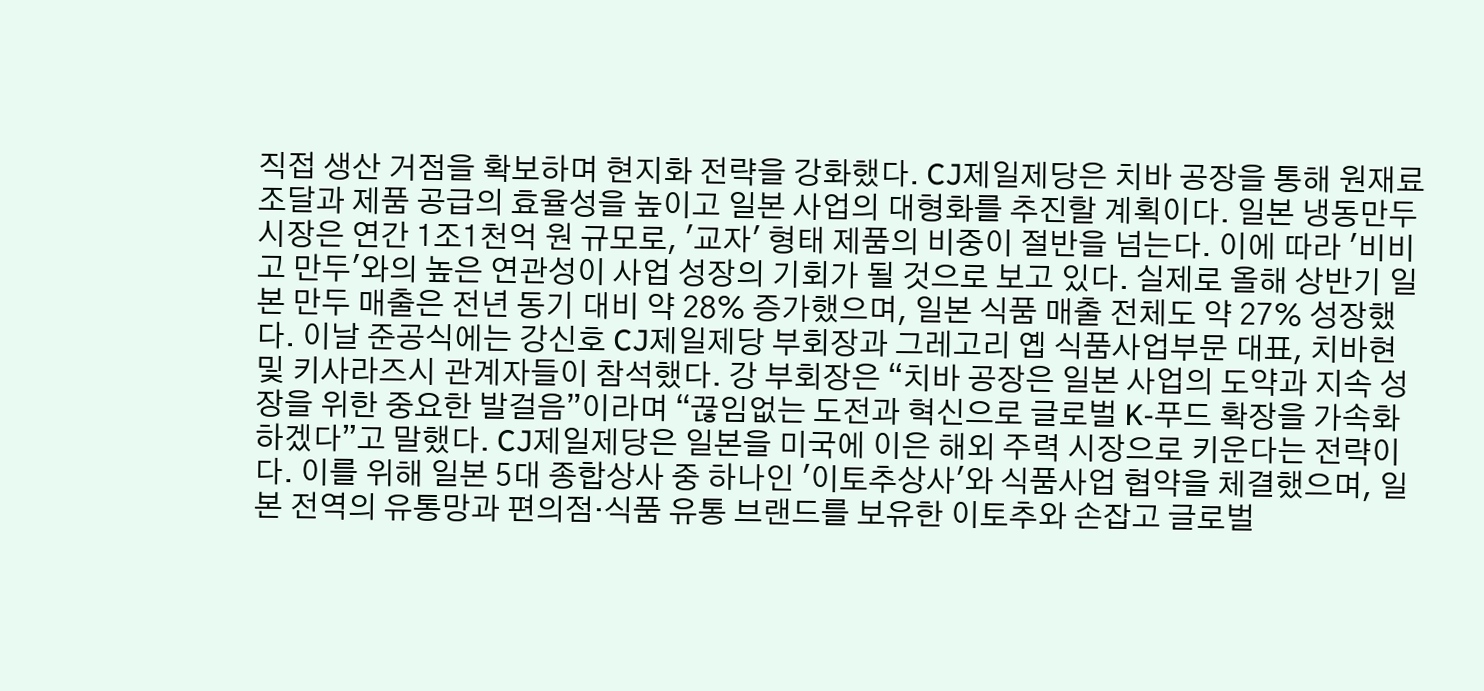직접 생산 거점을 확보하며 현지화 전략을 강화했다. CJ제일제당은 치바 공장을 통해 원재료 조달과 제품 공급의 효율성을 높이고 일본 사업의 대형화를 추진할 계획이다. 일본 냉동만두 시장은 연간 1조1천억 원 규모로, '교자' 형태 제품의 비중이 절반을 넘는다. 이에 따라 '비비고 만두'와의 높은 연관성이 사업 성장의 기회가 될 것으로 보고 있다. 실제로 올해 상반기 일본 만두 매출은 전년 동기 대비 약 28% 증가했으며, 일본 식품 매출 전체도 약 27% 성장했다. 이날 준공식에는 강신호 CJ제일제당 부회장과 그레고리 옙 식품사업부문 대표, 치바현 및 키사라즈시 관계자들이 참석했다. 강 부회장은 “치바 공장은 일본 사업의 도약과 지속 성장을 위한 중요한 발걸음”이라며 “끊임없는 도전과 혁신으로 글로벌 K-푸드 확장을 가속화하겠다”고 말했다. CJ제일제당은 일본을 미국에 이은 해외 주력 시장으로 키운다는 전략이다. 이를 위해 일본 5대 종합상사 중 하나인 '이토추상사'와 식품사업 협약을 체결했으며, 일본 전역의 유통망과 편의점·식품 유통 브랜드를 보유한 이토추와 손잡고 글로벌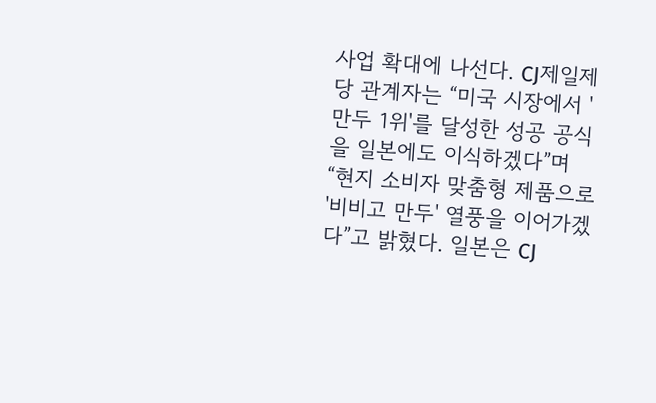사업 확대에 나선다. CJ제일제당 관계자는 “미국 시장에서 '만두 1위'를 달성한 성공 공식을 일본에도 이식하겠다”며 “현지 소비자 맞춤형 제품으로 '비비고 만두' 열풍을 이어가겠다”고 밝혔다. 일본은 CJ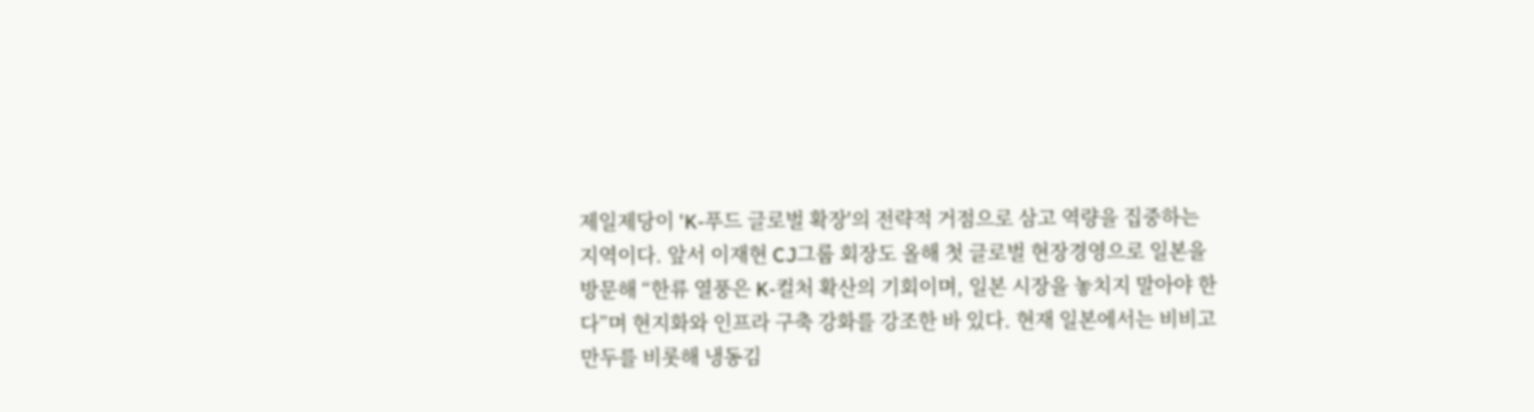제일제당이 'K-푸드 글로벌 확장'의 전략적 거점으로 삼고 역량을 집중하는 지역이다. 앞서 이재현 CJ그룹 회장도 올해 첫 글로벌 현장경영으로 일본을 방문해 “한류 열풍은 K-컬처 확산의 기회이며, 일본 시장을 놓치지 말아야 한다”며 현지화와 인프라 구축 강화를 강조한 바 있다. 현재 일본에서는 비비고 만두를 비롯해 냉동김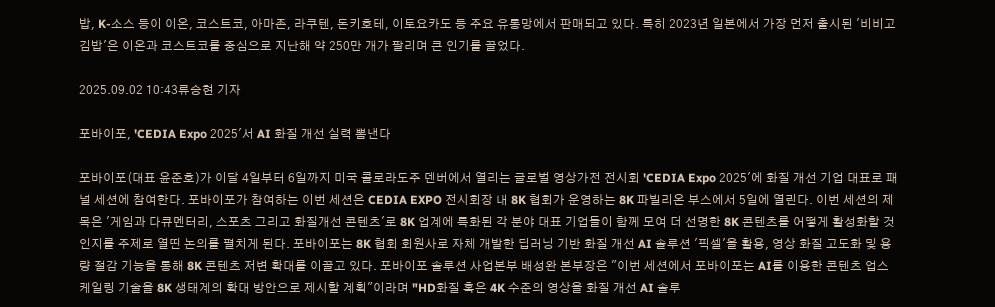밥, K-소스 등이 이온, 코스트코, 아마존, 라쿠텐, 돈키호테, 이토요카도 등 주요 유통망에서 판매되고 있다. 특히 2023년 일본에서 가장 먼저 출시된 '비비고 김밥'은 이온과 코스트코를 중심으로 지난해 약 250만 개가 팔리며 큰 인기를 끌었다.

2025.09.02 10:43류승현 기자

포바이포, 'CEDIA Expo 2025'서 AI 화질 개선 실력 뽐낸다

포바이포(대표 윤준호)가 이달 4일부터 6일까지 미국 콜로라도주 덴버에서 열리는 글로벌 영상가전 전시회 'CEDIA Expo 2025'에 화질 개선 기업 대표로 패널 세션에 참여한다. 포바이포가 참여하는 이번 세션은 CEDIA EXPO 전시회장 내 8K 협회가 운영하는 8K 파빌리온 부스에서 5일에 열린다. 이번 세션의 제목은 '게임과 다큐멘터리, 스포츠 그리고 화질개선 콘텐츠'로 8K 업계에 특화된 각 분야 대표 기업들이 함께 모여 더 선명한 8K 콘텐츠를 어떻게 활성화할 것인지를 주제로 열띤 논의를 펼치게 된다. 포바이포는 8K 협회 회원사로 자체 개발한 딥러닝 기반 화질 개선 AI 솔루션 '픽셀'을 활용, 영상 화질 고도화 및 용량 절감 기능을 통해 8K 콘텐츠 저변 확대를 이끌고 있다. 포바이포 솔루션 사업본부 배성완 본부장은 "이번 세션에서 포바이포는 AI를 이용한 콘텐츠 업스케일링 기술을 8K 생태계의 확대 방안으로 제시할 계획"이라며 "HD화질 혹은 4K 수준의 영상을 화질 개선 AI 솔루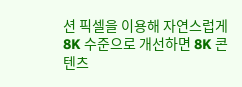션 픽셀을 이용해 자연스럽게 8K 수준으로 개선하면 8K 콘텐츠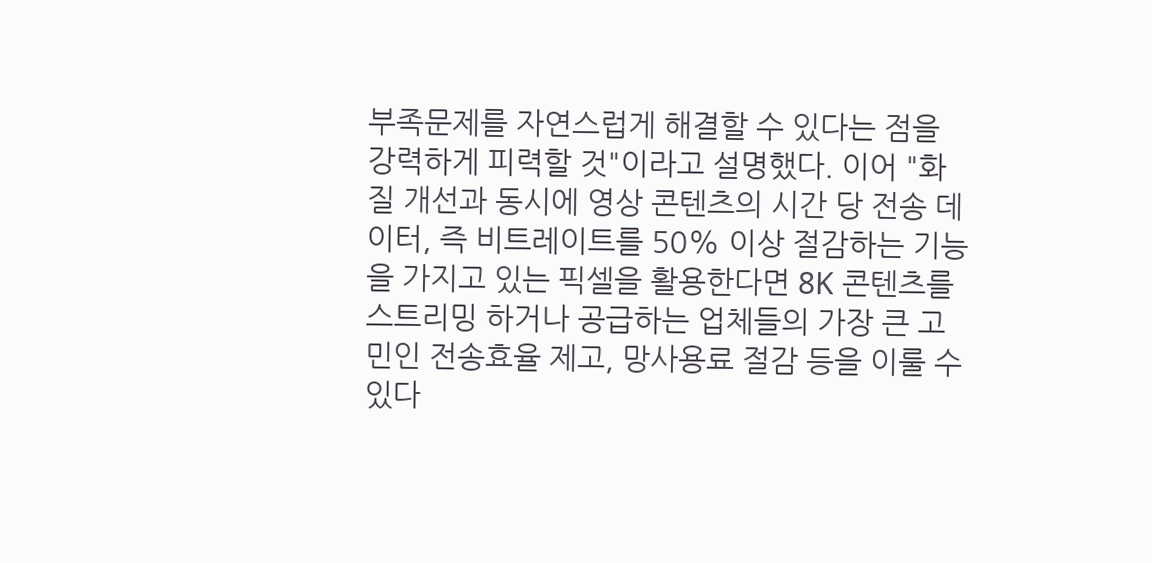부족문제를 자연스럽게 해결할 수 있다는 점을 강력하게 피력할 것"이라고 설명했다. 이어 "화질 개선과 동시에 영상 콘텐츠의 시간 당 전송 데이터, 즉 비트레이트를 50% 이상 절감하는 기능을 가지고 있는 픽셀을 활용한다면 8K 콘텐츠를 스트리밍 하거나 공급하는 업체들의 가장 큰 고민인 전송효율 제고, 망사용료 절감 등을 이룰 수 있다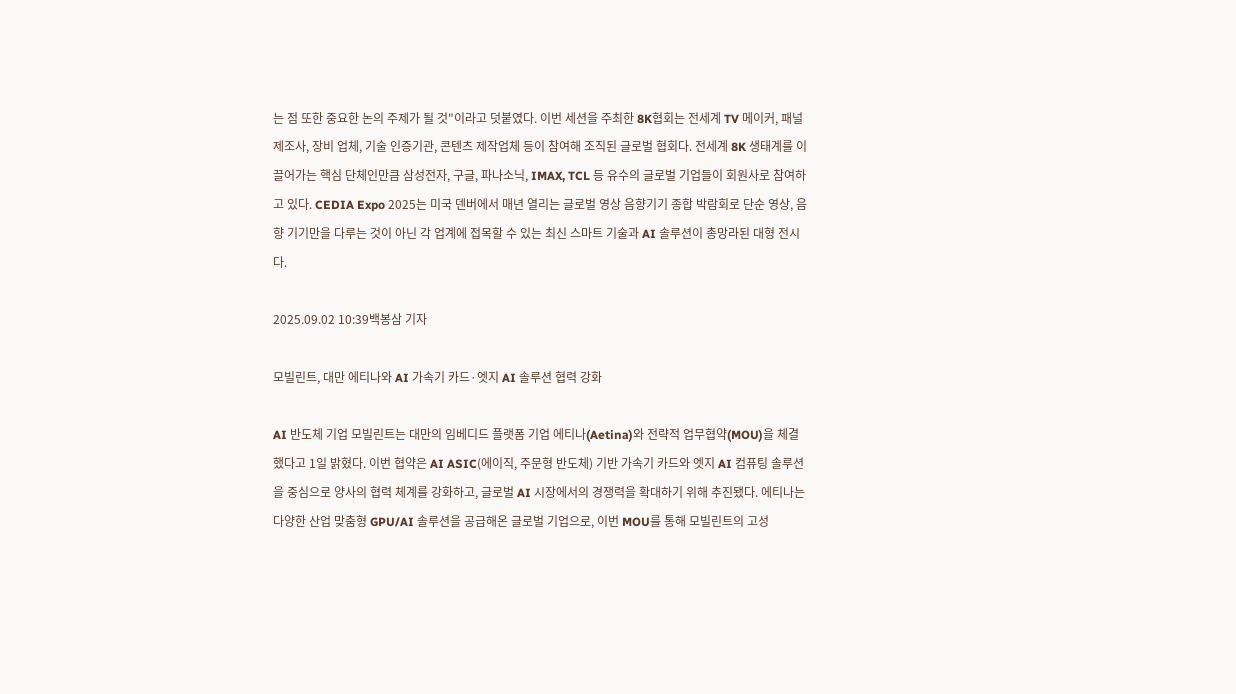는 점 또한 중요한 논의 주제가 될 것"이라고 덧붙였다. 이번 세션을 주최한 8K협회는 전세계 TV 메이커, 패널 제조사, 장비 업체, 기술 인증기관, 콘텐츠 제작업체 등이 참여해 조직된 글로벌 협회다. 전세계 8K 생태계를 이끌어가는 핵심 단체인만큼 삼성전자, 구글, 파나소닉, IMAX, TCL 등 유수의 글로벌 기업들이 회원사로 참여하고 있다. CEDIA Expo 2025는 미국 덴버에서 매년 열리는 글로벌 영상 음향기기 종합 박람회로 단순 영상, 음향 기기만을 다루는 것이 아닌 각 업계에 접목할 수 있는 최신 스마트 기술과 AI 솔루션이 총망라된 대형 전시다.

2025.09.02 10:39백봉삼 기자

모빌린트, 대만 에티나와 AI 가속기 카드·엣지 AI 솔루션 협력 강화

AI 반도체 기업 모빌린트는 대만의 임베디드 플랫폼 기업 에티나(Aetina)와 전략적 업무협약(MOU)을 체결했다고 1일 밝혔다. 이번 협약은 AI ASIC(에이직, 주문형 반도체) 기반 가속기 카드와 엣지 AI 컴퓨팅 솔루션을 중심으로 양사의 협력 체계를 강화하고, 글로벌 AI 시장에서의 경쟁력을 확대하기 위해 추진됐다. 에티나는 다양한 산업 맞춤형 GPU/AI 솔루션을 공급해온 글로벌 기업으로, 이번 MOU를 통해 모빌린트의 고성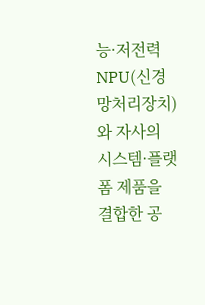능·저전력 NPU(신경망처리장치)와 자사의 시스템·플랫폼 제품을 결합한 공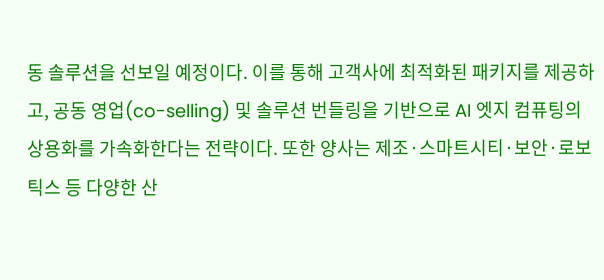동 솔루션을 선보일 예정이다. 이를 통해 고객사에 최적화된 패키지를 제공하고, 공동 영업(co-selling) 및 솔루션 번들링을 기반으로 AI 엣지 컴퓨팅의 상용화를 가속화한다는 전략이다. 또한 양사는 제조·스마트시티·보안·로보틱스 등 다양한 산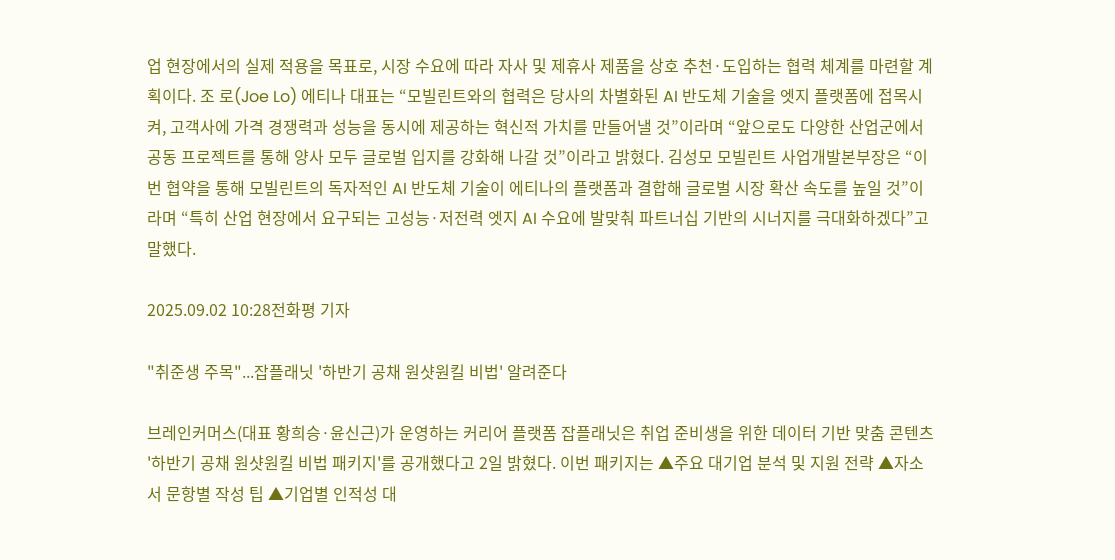업 현장에서의 실제 적용을 목표로, 시장 수요에 따라 자사 및 제휴사 제품을 상호 추천·도입하는 협력 체계를 마련할 계획이다. 조 로(Joe Lo) 에티나 대표는 “모빌린트와의 협력은 당사의 차별화된 AI 반도체 기술을 엣지 플랫폼에 접목시켜, 고객사에 가격 경쟁력과 성능을 동시에 제공하는 혁신적 가치를 만들어낼 것”이라며 “앞으로도 다양한 산업군에서 공동 프로젝트를 통해 양사 모두 글로벌 입지를 강화해 나갈 것”이라고 밝혔다. 김성모 모빌린트 사업개발본부장은 “이번 협약을 통해 모빌린트의 독자적인 AI 반도체 기술이 에티나의 플랫폼과 결합해 글로벌 시장 확산 속도를 높일 것”이라며 “특히 산업 현장에서 요구되는 고성능·저전력 엣지 AI 수요에 발맞춰 파트너십 기반의 시너지를 극대화하겠다”고 말했다.

2025.09.02 10:28전화평 기자

"취준생 주목"...잡플래닛 '하반기 공채 원샷원킬 비법' 알려준다

브레인커머스(대표 황희승·윤신근)가 운영하는 커리어 플랫폼 잡플래닛은 취업 준비생을 위한 데이터 기반 맞춤 콘텐츠 '하반기 공채 원샷원킬 비법 패키지'를 공개했다고 2일 밝혔다. 이번 패키지는 ▲주요 대기업 분석 및 지원 전략 ▲자소서 문항별 작성 팁 ▲기업별 인적성 대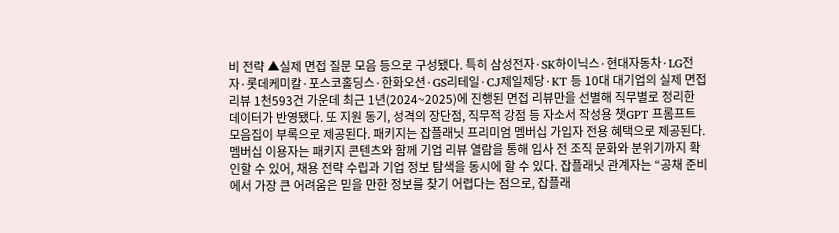비 전략 ▲실제 면접 질문 모음 등으로 구성됐다. 특히 삼성전자·SK하이닉스·현대자동차·LG전자·롯데케미칼·포스코홀딩스·한화오션·GS리테일·CJ제일제당·KT 등 10대 대기업의 실제 면접 리뷰 1천593건 가운데 최근 1년(2024~2025)에 진행된 면접 리뷰만을 선별해 직무별로 정리한 데이터가 반영됐다. 또 지원 동기, 성격의 장단점, 직무적 강점 등 자소서 작성용 챗GPT 프롬프트 모음집이 부록으로 제공된다. 패키지는 잡플래닛 프리미엄 멤버십 가입자 전용 혜택으로 제공된다. 멤버십 이용자는 패키지 콘텐츠와 함께 기업 리뷰 열람을 통해 입사 전 조직 문화와 분위기까지 확인할 수 있어, 채용 전략 수립과 기업 정보 탐색을 동시에 할 수 있다. 잡플래닛 관계자는 “공채 준비에서 가장 큰 어려움은 믿을 만한 정보를 찾기 어렵다는 점으로, 잡플래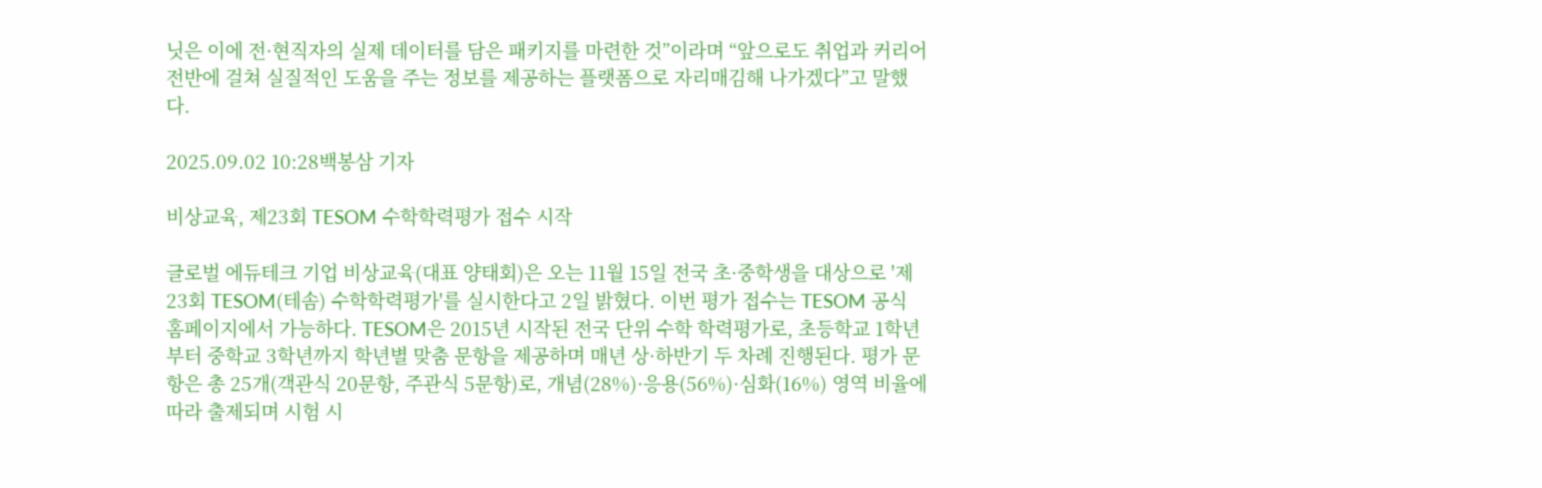닛은 이에 전·현직자의 실제 데이터를 담은 패키지를 마련한 것”이라며 “앞으로도 취업과 커리어 전반에 걸쳐 실질적인 도움을 주는 정보를 제공하는 플랫폼으로 자리매김해 나가겠다”고 말했다.

2025.09.02 10:28백봉삼 기자

비상교육, 제23회 TESOM 수학학력평가 접수 시작

글로벌 에듀테크 기업 비상교육(대표 양태회)은 오는 11월 15일 전국 초·중학생을 대상으로 '제23회 TESOM(테솜) 수학학력평가'를 실시한다고 2일 밝혔다. 이번 평가 접수는 TESOM 공식 홈페이지에서 가능하다. TESOM은 2015년 시작된 전국 단위 수학 학력평가로, 초등학교 1학년부터 중학교 3학년까지 학년별 맞춤 문항을 제공하며 매년 상·하반기 두 차례 진행된다. 평가 문항은 총 25개(객관식 20문항, 주관식 5문항)로, 개념(28%)·응용(56%)·심화(16%) 영역 비율에 따라 출제되며 시험 시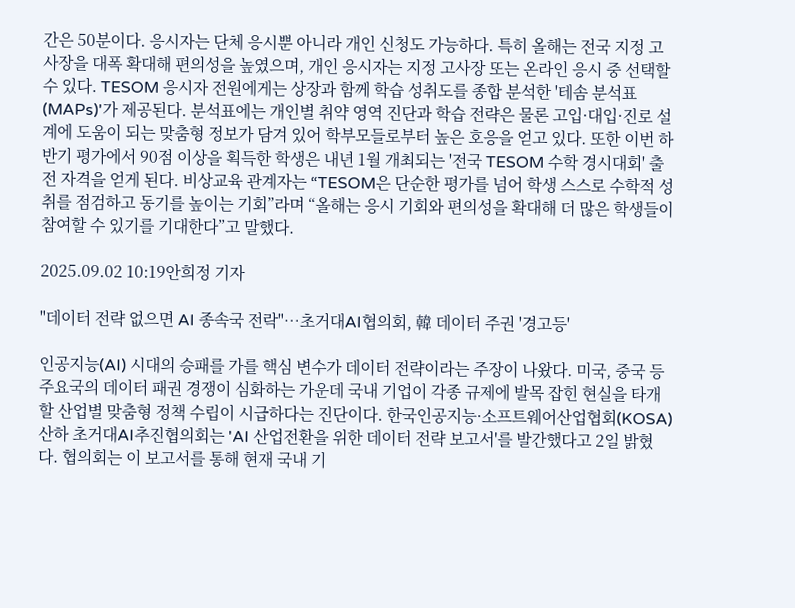간은 50분이다. 응시자는 단체 응시뿐 아니라 개인 신청도 가능하다. 특히 올해는 전국 지정 고사장을 대폭 확대해 편의성을 높였으며, 개인 응시자는 지정 고사장 또는 온라인 응시 중 선택할 수 있다. TESOM 응시자 전원에게는 상장과 함께 학습 성취도를 종합 분석한 '테솜 분석표(MAPs)'가 제공된다. 분석표에는 개인별 취약 영역 진단과 학습 전략은 물론 고입·대입·진로 설계에 도움이 되는 맞춤형 정보가 담겨 있어 학부모들로부터 높은 호응을 얻고 있다. 또한 이번 하반기 평가에서 90점 이상을 획득한 학생은 내년 1월 개최되는 '전국 TESOM 수학 경시대회' 출전 자격을 얻게 된다. 비상교육 관계자는 “TESOM은 단순한 평가를 넘어 학생 스스로 수학적 성취를 점검하고 동기를 높이는 기회”라며 “올해는 응시 기회와 편의성을 확대해 더 많은 학생들이 참여할 수 있기를 기대한다”고 말했다.

2025.09.02 10:19안희정 기자

"데이터 전략 없으면 AI 종속국 전락"…초거대AI협의회, 韓 데이터 주권 '경고등'

인공지능(AI) 시대의 승패를 가를 핵심 변수가 데이터 전략이라는 주장이 나왔다. 미국, 중국 등 주요국의 데이터 패권 경쟁이 심화하는 가운데 국내 기업이 각종 규제에 발목 잡힌 현실을 타개할 산업별 맞춤형 정책 수립이 시급하다는 진단이다. 한국인공지능·소프트웨어산업협회(KOSA) 산하 초거대AI추진협의회는 'AI 산업전환을 위한 데이터 전략 보고서'를 발간했다고 2일 밝혔다. 협의회는 이 보고서를 통해 현재 국내 기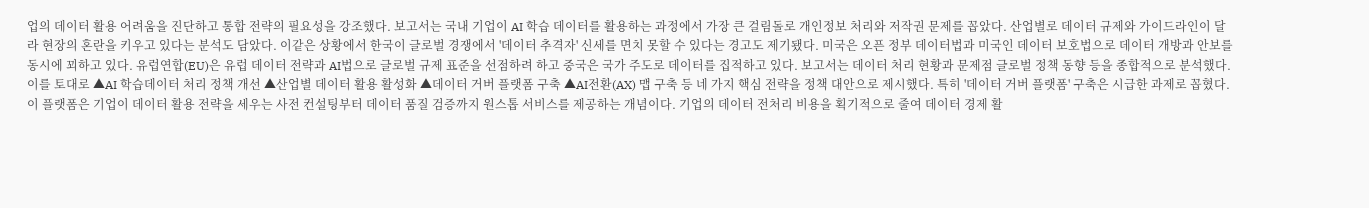업의 데이터 활용 어려움을 진단하고 통합 전략의 필요성을 강조했다. 보고서는 국내 기업이 AI 학습 데이터를 활용하는 과정에서 가장 큰 걸림돌로 개인정보 처리와 저작권 문제를 꼽았다. 산업별로 데이터 규제와 가이드라인이 달라 현장의 혼란을 키우고 있다는 분석도 담았다. 이같은 상황에서 한국이 글로벌 경쟁에서 '데이터 추격자' 신세를 면치 못할 수 있다는 경고도 제기됐다. 미국은 오픈 정부 데이터법과 미국인 데이터 보호법으로 데이터 개방과 안보를 동시에 꾀하고 있다. 유럽연합(EU)은 유럽 데이터 전략과 AI법으로 글로벌 규제 표준을 선점하려 하고 중국은 국가 주도로 데이터를 집적하고 있다. 보고서는 데이터 처리 현황과 문제점 글로벌 정책 동향 등을 종합적으로 분석했다. 이를 토대로 ▲AI 학습데이터 처리 정책 개선 ▲산업별 데이터 활용 활성화 ▲데이터 거버 플랫폼 구축 ▲AI전환(AX) 맵 구축 등 네 가지 핵심 전략을 정책 대안으로 제시했다. 특히 '데이터 거버 플랫폼' 구축은 시급한 과제로 꼽혔다. 이 플랫폼은 기업이 데이터 활용 전략을 세우는 사전 컨설팅부터 데이터 품질 검증까지 원스톱 서비스를 제공하는 개념이다. 기업의 데이터 전처리 비용을 획기적으로 줄여 데이터 경제 활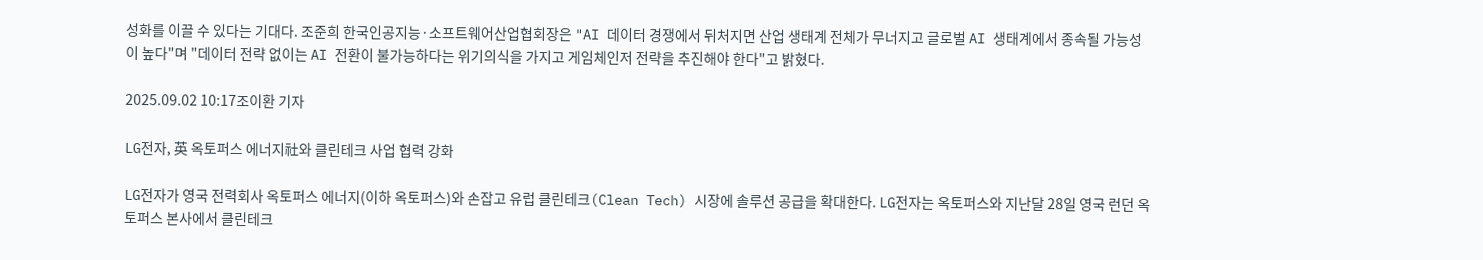성화를 이끌 수 있다는 기대다. 조준희 한국인공지능·소프트웨어산업협회장은 "AI 데이터 경쟁에서 뒤처지면 산업 생태계 전체가 무너지고 글로벌 AI 생태계에서 종속될 가능성이 높다"며 "데이터 전략 없이는 AI 전환이 불가능하다는 위기의식을 가지고 게임체인저 전략을 추진해야 한다"고 밝혔다.

2025.09.02 10:17조이환 기자

LG전자, 英 옥토퍼스 에너지社와 클린테크 사업 협력 강화

LG전자가 영국 전력회사 옥토퍼스 에너지(이하 옥토퍼스)와 손잡고 유럽 클린테크(Clean Tech) 시장에 솔루션 공급을 확대한다. LG전자는 옥토퍼스와 지난달 28일 영국 런던 옥토퍼스 본사에서 클린테크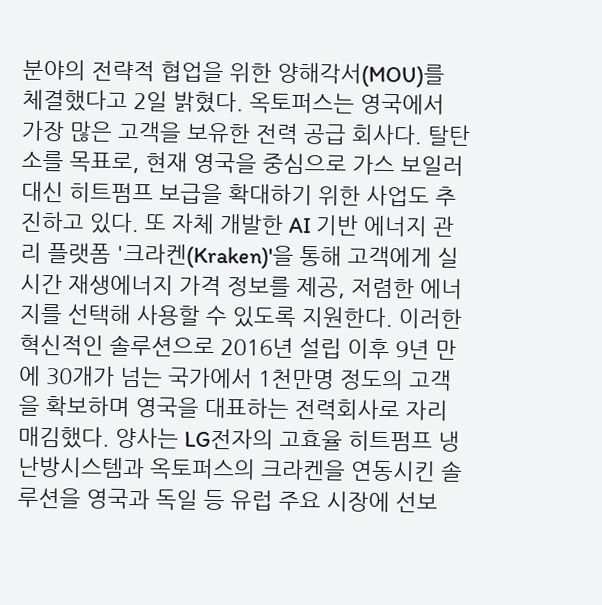분야의 전략적 협업을 위한 양해각서(MOU)를 체결했다고 2일 밝혔다. 옥토퍼스는 영국에서 가장 많은 고객을 보유한 전력 공급 회사다. 탈탄소를 목표로, 현재 영국을 중심으로 가스 보일러 대신 히트펌프 보급을 확대하기 위한 사업도 추진하고 있다. 또 자체 개발한 AI 기반 에너지 관리 플랫폼 '크라켄(Kraken)'을 통해 고객에게 실시간 재생에너지 가격 정보를 제공, 저렴한 에너지를 선택해 사용할 수 있도록 지원한다. 이러한 혁신적인 솔루션으로 2016년 설립 이후 9년 만에 30개가 넘는 국가에서 1천만명 정도의 고객을 확보하며 영국을 대표하는 전력회사로 자리매김했다. 양사는 LG전자의 고효율 히트펌프 냉난방시스템과 옥토퍼스의 크라켄을 연동시킨 솔루션을 영국과 독일 등 유럽 주요 시장에 선보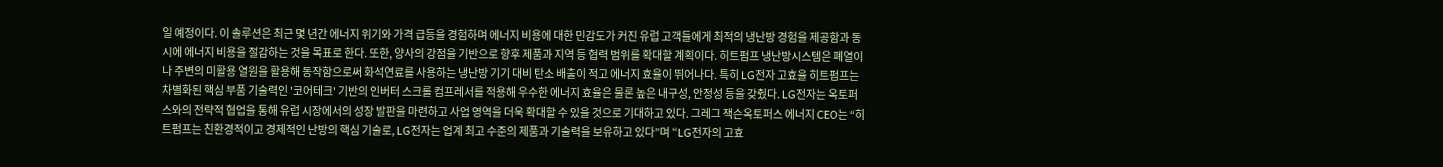일 예정이다. 이 솔루션은 최근 몇 년간 에너지 위기와 가격 급등을 경험하며 에너지 비용에 대한 민감도가 커진 유럽 고객들에게 최적의 냉난방 경험을 제공함과 동시에 에너지 비용을 절감하는 것을 목표로 한다. 또한, 양사의 강점을 기반으로 향후 제품과 지역 등 협력 범위를 확대할 계획이다. 히트펌프 냉난방시스템은 폐열이나 주변의 미활용 열원을 활용해 동작함으로써 화석연료를 사용하는 냉난방 기기 대비 탄소 배출이 적고 에너지 효율이 뛰어나다. 특히 LG전자 고효율 히트펌프는 차별화된 핵심 부품 기술력인 '코어테크' 기반의 인버터 스크롤 컴프레서를 적용해 우수한 에너지 효율은 물론 높은 내구성, 안정성 등을 갖췄다. LG전자는 옥토퍼스와의 전략적 협업을 통해 유럽 시장에서의 성장 발판을 마련하고 사업 영역을 더욱 확대할 수 있을 것으로 기대하고 있다. 그레그 잭슨옥토퍼스 에너지 CEO는 “히트펌프는 친환경적이고 경제적인 난방의 핵심 기술로, LG전자는 업계 최고 수준의 제품과 기술력을 보유하고 있다”며 “LG전자의 고효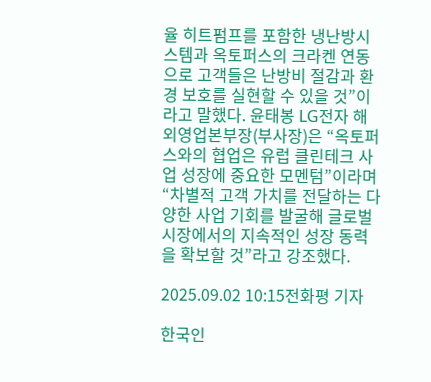율 히트펌프를 포함한 냉난방시스템과 옥토퍼스의 크라켄 연동으로 고객들은 난방비 절감과 환경 보호를 실현할 수 있을 것”이라고 말했다. 윤태봉 LG전자 해외영업본부장(부사장)은 “옥토퍼스와의 협업은 유럽 클린테크 사업 성장에 중요한 모멘텀”이라며 “차별적 고객 가치를 전달하는 다양한 사업 기회를 발굴해 글로벌 시장에서의 지속적인 성장 동력을 확보할 것”라고 강조했다.

2025.09.02 10:15전화평 기자

한국인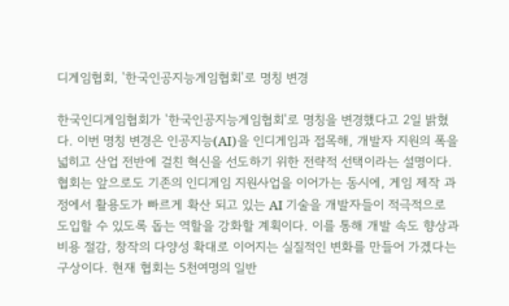디게임협회, '한국인공지능게임협회'로 명칭 변경

한국인디게임협회가 '한국인공지능게임협회'로 명칭을 변경했다고 2일 밝혔다. 이번 명칭 변경은 인공지능(AI)을 인디게임과 접목해, 개발자 지원의 폭을 넓히고 산업 전반에 걸친 혁신을 선도하기 위한 전략적 선택이라는 설명이다. 협회는 앞으로도 기존의 인디게임 지원사업을 이어가는 동시에, 게임 제작 과정에서 활용도가 빠르게 확산 되고 있는 AI 기술을 개발자들이 적극적으로 도입할 수 있도록 돕는 역할을 강화할 계획이다. 이를 통해 개발 속도 향상과 비용 절감, 창작의 다양성 확대로 이어지는 실질적인 변화를 만들어 가겠다는 구상이다. 현재 협회는 5천여명의 일반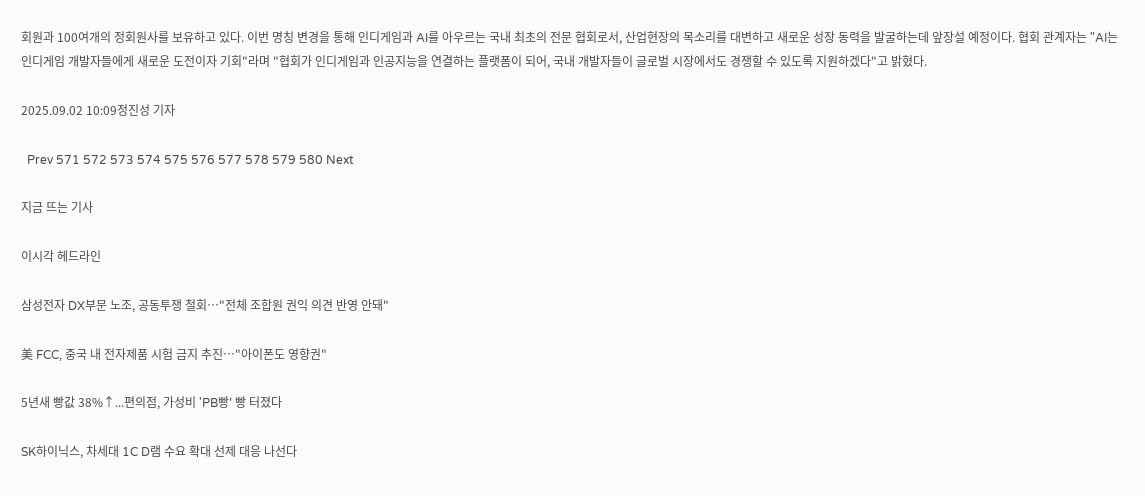회원과 100여개의 정회원사를 보유하고 있다. 이번 명칭 변경을 통해 인디게임과 AI를 아우르는 국내 최초의 전문 협회로서, 산업현장의 목소리를 대변하고 새로운 성장 동력을 발굴하는데 앞장설 예정이다. 협회 관계자는 "AI는 인디게임 개발자들에게 새로운 도전이자 기회"라며 "협회가 인디게임과 인공지능을 연결하는 플랫폼이 되어, 국내 개발자들이 글로벌 시장에서도 경쟁할 수 있도록 지원하겠다"고 밝혔다.

2025.09.02 10:09정진성 기자

  Prev 571 572 573 574 575 576 577 578 579 580 Next

지금 뜨는 기사

이시각 헤드라인

삼성전자 DX부문 노조, 공동투쟁 철회…"전체 조합원 권익 의견 반영 안돼"

美 FCC, 중국 내 전자제품 시험 금지 추진…"아이폰도 영향권"

5년새 빵값 38%↑...편의점, 가성비 'PB빵' 빵 터졌다

SK하이닉스, 차세대 1C D램 수요 확대 선제 대응 나선다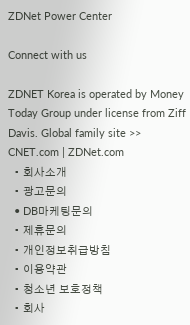ZDNet Power Center

Connect with us

ZDNET Korea is operated by Money Today Group under license from Ziff Davis. Global family site >>    CNET.com | ZDNet.com
  • 회사소개
  • 광고문의
  • DB마케팅문의
  • 제휴문의
  • 개인정보취급방침
  • 이용약관
  • 청소년 보호정책
  • 회사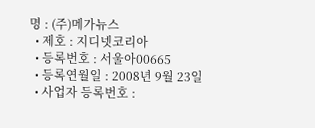명 : (주)메가뉴스
  • 제호 : 지디넷코리아
  • 등록번호 : 서울아00665
  • 등록연월일 : 2008년 9월 23일
  • 사업자 등록번호 :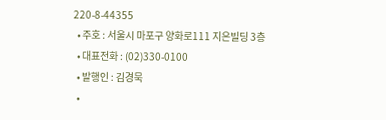220-8-44355
  • 주호 : 서울시 마포구 양화로111 지은빌딩 3층
  • 대표전화 : (02)330-0100
  • 발행인 : 김경묵
  •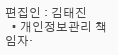편집인 : 김태진
  • 개인정보관리 책임자·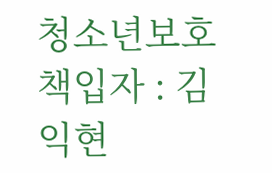청소년보호책입자 : 김익현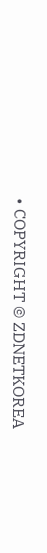• COPYRIGHT © ZDNETKOREA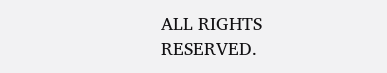ALL RIGHTS RESERVED.